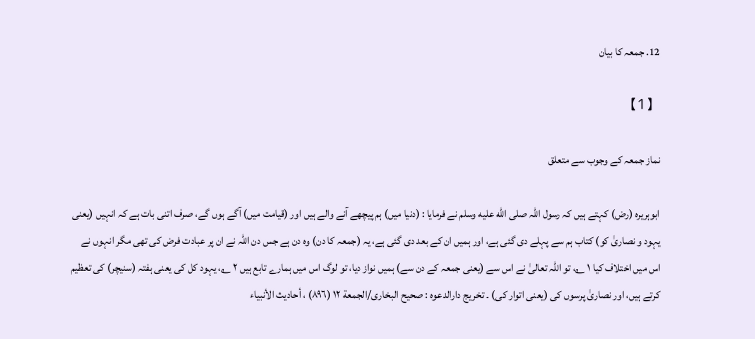12. جمعہ کا بیان

【1】

نماز جمعہ کے وجوب سے متعلق

ابوہریرہ (رض) کہتے ہیں کہ رسول اللہ صلى الله عليه وسلم نے فرمایا : (دنیا میں) ہم پیچھے آنے والے ہیں اور (قیامت میں) آگے ہوں گے، صرف اتنی بات ہے کہ انہیں (یعنی یہود و نصاریٰ کو) کتاب ہم سے پہلے دی گئی ہے، اور ہمیں ان کے بعد دی گئی ہے، یہ (جمعہ کا دن) وہ دن ہے جس دن اللہ نے ان پر عبادت فرض کی تھی مگر انہوں نے اس میں اختلاف کیا ١ ؎، تو اللہ تعالیٰ نے اس سے (یعنی جمعہ کے دن سے) ہمیں نواز دیا، تو لوگ اس میں ہمارے تابع ہیں ٢ ؎، یہود کل کی یعنی ہفتہ (سنیچر) کی تعظیم کرتے ہیں، اور نصاریٰ پرسوں کی (یعنی اتوار کی) ۔ تخریج دارالدعوہ : صحیح البخاری/الجمعة ١٢ (٨٩٦) ، أحادیث الأنبیاء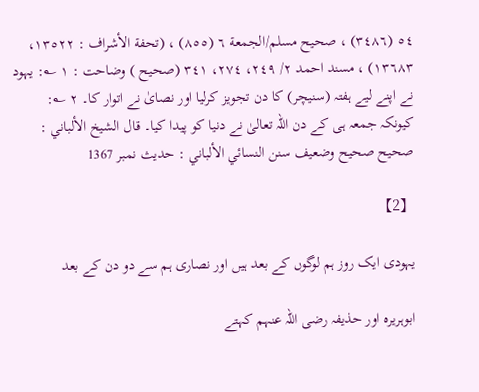٥٤ (٣٤٨٦) ، صحیح مسلم/الجمعة ٦ (٨٥٥) ، (تحفة الأشراف : ١٣٥٢٢، ١٣٦٨٣) ، مسند احمد ٢/ ٢٤٩، ٢٧٤، ٣٤١ (صحیح ) وضاحت : ١ ؎: یہود نے اپنے لیے ہفتہ (سنیچر) کا دن تجویز کرلیا اور نصایٰ نے اتوار کا۔ ٢ ؎: کیونکہ جمعہ ہی کے دن اللہ تعالیٰ نے دنیا کو پیدا کیا۔ قال الشيخ الألباني : صحيح صحيح وضعيف سنن النسائي الألباني : حديث نمبر 1367

【2】

یہودی ایک روز ہم لوگوں کے بعد ہیں اور نصاری ہم سے دو دن کے بعد

ابوہریرہ اور حذیفہ رضی اللہ عنہم کہتے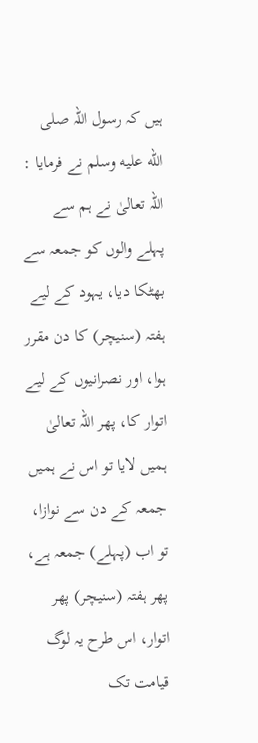ہیں کہ رسول اللہ صلى الله عليه وسلم نے فرمایا : اللہ تعالیٰ نے ہم سے پہلے والوں کو جمعہ سے بھٹکا دیا، یہود کے لیے ہفتہ (سنیچر) کا دن مقرر ہوا، اور نصرانیوں کے لیے اتوار کا، پھر اللہ تعالیٰ ہمیں لایا تو اس نے ہمیں جمعہ کے دن سے نوازا، تو اب (پہلے) جمعہ ہے، پھر ہفتہ (سنیچر) پھر اتوار، اس طرح یہ لوگ قیامت تک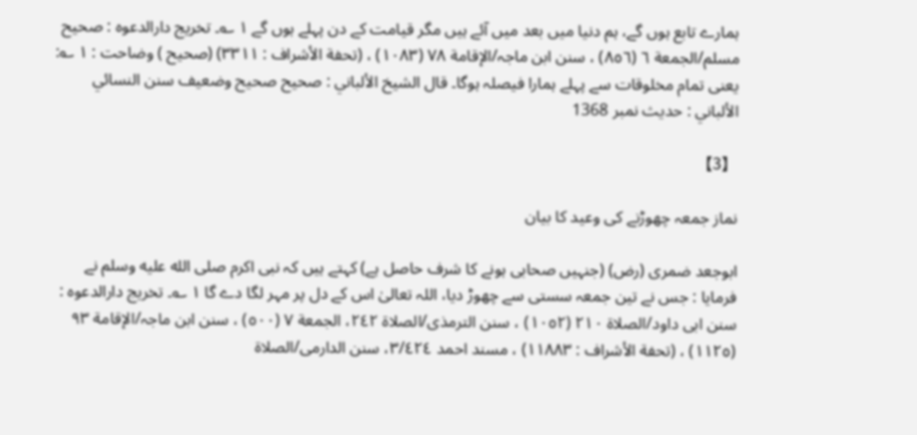ہمارے تابع ہوں گے، ہم دنیا میں بعد میں آئے ہیں مگر قیامت کے دن پہلے ہوں گے ١ ؎۔ تخریج دارالدعوہ : صحیح مسلم/الجمعة ٦ (٨٥٦) ، سنن ابن ماجہ/الإقامة ٧٨ (١٠٨٣) ، (تحفة الأشراف : ٣٣١١) (صحیح ) وضاحت : ١ ؎: یعنی تمام مخلوقات سے پہلے ہمارا فیصلہ ہوگا۔ قال الشيخ الألباني : صحيح صحيح وضعيف سنن النسائي الألباني : حديث نمبر 1368

【3】

نماز جمعہ چھوڑنے کی وعید کا بیان

ابوجعد ضمری (رض) (جنہیں صحابی ہونے کا شرف حاصل ہے) کہتے ہیں کہ نبی اکرم صلى الله عليه وسلم نے فرمایا : جس نے تین جمعہ سستی سے چھوڑ دیا، اللہ تعالیٰ اس کے دل پر مہر لگا دے گا ١ ؎۔ تخریج دارالدعوہ : سنن ابی داود/الصلاة ٢١٠ (١٠٥٢) ، سنن الترمذی/الصلاة ٢٤٢، الجمعة ٧ (٥٠٠) ، سنن ابن ماجہ/الإقامة ٩٣ (١١٢٥) ، (تحفة الأشراف : ١١٨٨٣) ، مسند احمد ٣/٤٢٤، سنن الدارمی/الصلاة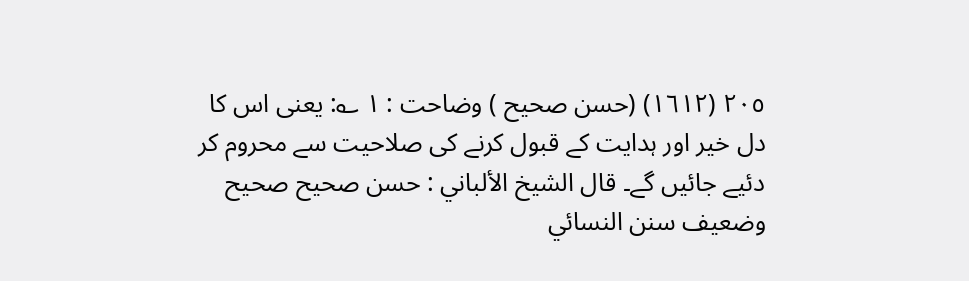٢٠٥ (١٦١٢) (حسن صحیح ) وضاحت : ١ ؎: یعنی اس کا دل خیر اور ہدایت کے قبول کرنے کی صلاحیت سے محروم کر دئیے جائیں گے۔ قال الشيخ الألباني : حسن صحيح صحيح وضعيف سنن النسائي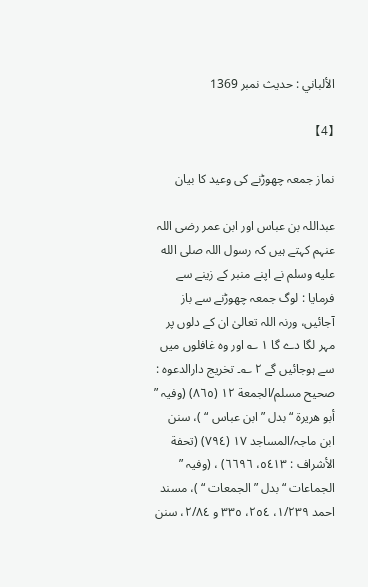الألباني : حديث نمبر 1369

【4】

نماز جمعہ چھوڑنے کی وعید کا بیان

عبداللہ بن عباس اور ابن عمر رضی اللہ عنہم کہتے ہیں کہ رسول اللہ صلى الله عليه وسلم نے اپنے منبر کے زینے سے فرمایا : لوگ جمعہ چھوڑنے سے باز آجائیں، ورنہ اللہ تعالیٰ ان کے دلوں پر مہر لگا دے گا ١ ؎ اور وہ غافلوں میں سے ہوجائیں گے ٢ ؎۔ تخریج دارالدعوہ : صحیح مسلم/الجمعة ١٢ (٨٦٥) (وفیہ ” أبو ھریرة “ بدل ” ابن عباس “ )، سنن ابن ماجہ/المساجد ١٧ (٧٩٤) (تحفة الأشراف : ٥٤١٣، ٦٦٩٦) ، (وفیہ ” الجماعات “ بدل ” الجمعات “ )، مسند احمد ١/٢٣٩، ٢٥٤، ٣٣٥ و ٢/٨٤، سنن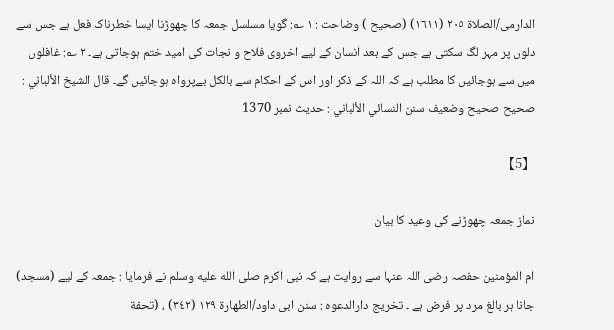الدارمی/الصلاة ٢٠٥ (١٦١١) (صحیح ) وضاحت : ١ ؎: گویا مسلسل جمعہ کا چھوڑنا ایسا خطرناک فعل ہے جس سے دلوں پر مہر لگ سکتی ہے جس کے بعد انسان کے لیے اخروی فلاح و نجات کی امید ختم ہوجاتی ہے۔ ٢ ؎: غافلوں میں سے ہوجائیں کا مطلب ہے کہ اللہ کے ذکر اور اس کے احکام سے بالکل بےپرواہ ہوجائیں گے۔ قال الشيخ الألباني : صحيح صحيح وضعيف سنن النسائي الألباني : حديث نمبر 1370

【5】

نماز جمعہ چھوڑنے کی وعید کا بیان

ام المؤمنین حفصہ رضی اللہ عنہا سے روایت ہے کہ نبی اکرم صلى الله عليه وسلم نے فرمایا : جمعہ کے لیے (مسجد) جانا ہر بالغ مرد پر فرض ہے ۔ تخریج دارالدعوہ : سنن ابی داود/الطھارة ١٢٩ (٣٤٢) ، (تحفة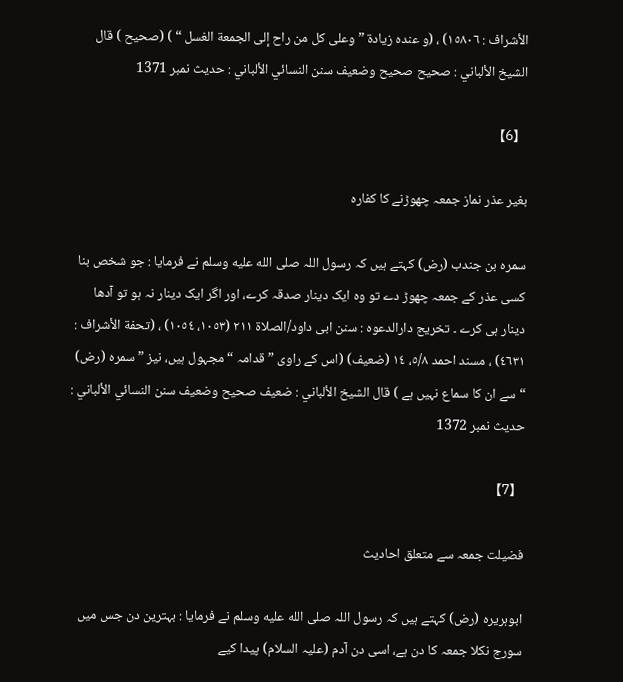الأشراف : ١٥٨٠٦) ، (و عندہ زیادة ” وعلی کل من راح إلی الجمعة الغسل “ ) (صحیح ) قال الشيخ الألباني : صحيح صحيح وضعيف سنن النسائي الألباني : حديث نمبر 1371

【6】

بغیر عذر نماز جمعہ چھوڑنے کا کفارہ

سمرہ بن جندب (رض) کہتے ہیں کہ رسول اللہ صلى الله عليه وسلم نے فرمایا : جو شخص بنا کسی عذر کے جمعہ چھوڑ دے تو وہ ایک دینار صدقہ کرے، اور اگر ایک دینار نہ ہو تو آدھا دینار ہی کرے ۔ تخریج دارالدعوہ : سنن ابی داود/الصلاة ٢١١ (١٠٥٣، ١٠٥٤) ، (تحفة الأشراف : ٤٦٣١) ، مسند احمد ٥/٨، ١٤ (ضعیف) (اس کے راوی ” قدامہ “ مجہول ہیں، نیز ” سمرہ (رض) “ سے ان کا سماع نہیں ہے ) قال الشيخ الألباني : ضعيف صحيح وضعيف سنن النسائي الألباني : حديث نمبر 1372

【7】

فضیلت جمعہ سے متعلق احادیث

ابوہریرہ (رض) کہتے ہیں کہ رسول اللہ صلى الله عليه وسلم نے فرمایا : بہترین دن جس میں سورج نکلا جمعہ کا دن ہے، اسی دن آدم (علیہ السلام) پیدا کیے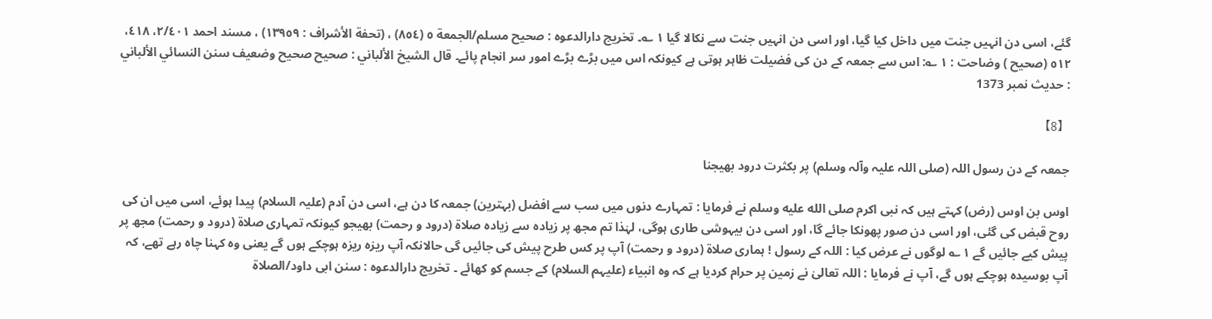گئے، اسی دن انہیں جنت میں داخل کیا گیا، اور اسی دن انہیں جنت سے نکالا گیا ١ ؎۔ تخریج دارالدعوہ : صحیح مسلم/الجمعة ٥ (٨٥٤) ، (تحفة الأشراف : ١٣٩٥٩) ، مسند احمد ٢/٤٠١، ٤١٨، ٥١٢ (صحیح ) وضاحت : ١ ؎: اس سے جمعہ کے دن کی فضیلت ظاہر ہوتی ہے کیونکہ اس میں بڑے بڑے امور سر انجام پائے۔ قال الشيخ الألباني : صحيح صحيح وضعيف سنن النسائي الألباني : حديث نمبر 1373

【8】

جمعہ کے دن رسول اللہ (صلی اللہ علیہ وآلہ وسلم) پر بکثرت درود بھیجنا

اوس بن اوس (رض) کہتے ہیں کہ نبی اکرم صلى الله عليه وسلم نے فرمایا : تمہارے دنوں میں سب سے افضل (بہترین) جمعہ کا دن ہے، اسی دن آدم (علیہ السلام) پیدا ہوئے، اسی میں ان کی روح قبض کی گئی، اور اسی دن صور پھونکا جائے گا، اور اسی دن بیہوشی طاری ہوگی، لہٰذا تم مجھ پر زیادہ سے زیادہ صلاۃ (درود و رحمت) بھیجو کیونکہ تمہاری صلاۃ (درود و رحمت) مجھ پر پیش کیے جائیں گے ١ ؎ لوگوں نے عرض کیا : اللہ کے رسول ! ہماری صلاۃ (درود و رحمت) آپ پر کس طرح پیش کی جائیں گی حالانکہ آپ ریزہ ریزہ ہوچکے ہوں گے یعنی وہ کہنا چاہ رہے تھے، کہ آپ بوسیدہ ہوچکے ہوں گے، آپ نے فرمایا : اللہ تعالیٰ نے زمین پر حرام کردیا ہے کہ وہ انبیاء (علیہم السلام) کے جسم کو کھائے ۔ تخریج دارالدعوہ : سنن ابی داود/الصلاة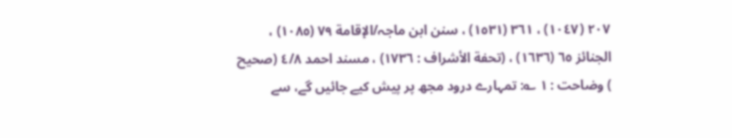٢٠٧ (١٠٤٧) ، ٣٦١ (١٥٣١) ، سنن ابن ماجہ/الإقامة ٧٩ (١٠٨٥) ، الجنائز ٦٥ (١٦٣٦) ، (تحفة الأشراف : ١٧٣٦) ، مسند احمد ٤/٨ (صحیح ) وضاحت : ١ ؎: تمہارے درود مجھ پر پیش کیے جائیں گے، سے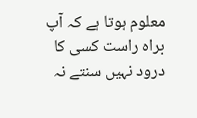معلوم ہوتا ہے کہ آپ براہ راست کسی کا درود نہیں سنتے نہ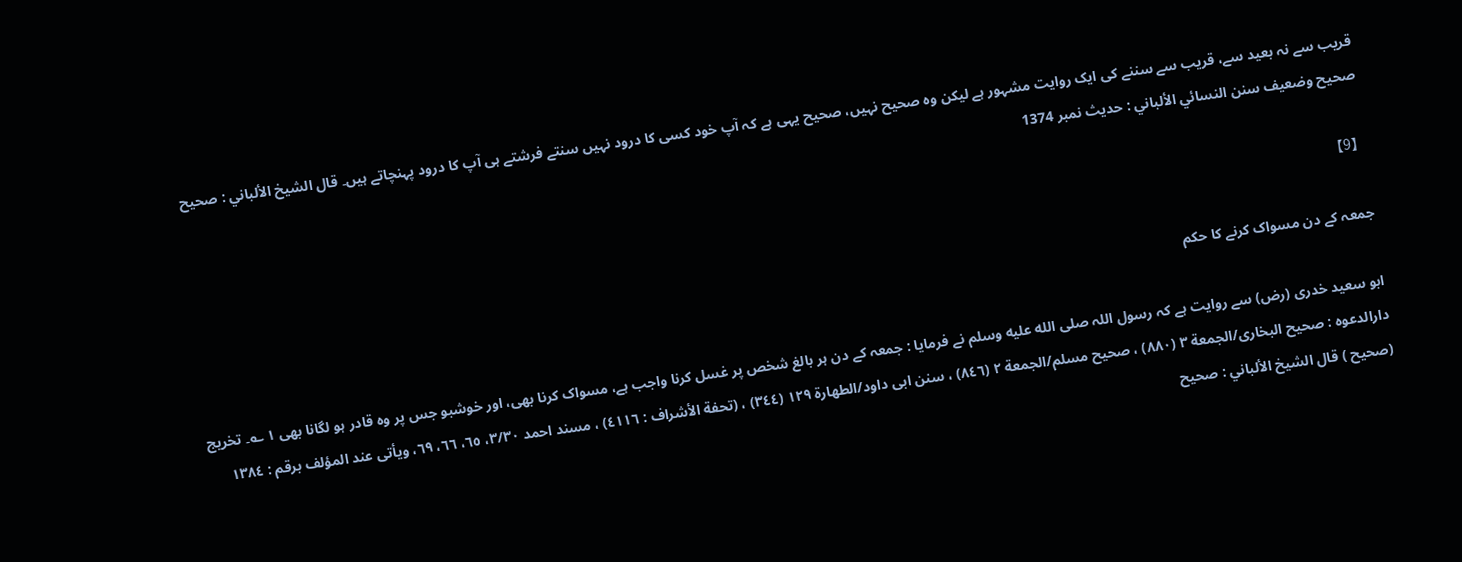قریب سے نہ بعید سے، قریب سے سننے کی ایک روایت مشہور ہے لیکن وہ صحیح نہیں، صحیح یہی ہے کہ آپ خود کسی کا درود نہیں سنتے فرشتے ہی آپ کا درود پہنچاتے ہیں۔ قال الشيخ الألباني : صحيح صحيح وضعيف سنن النسائي الألباني : حديث نمبر 1374

【9】

جمعہ کے دن مسواک کرنے کا حکم

ابو سعید خدری (رض) سے روایت ہے کہ رسول اللہ صلى الله عليه وسلم نے فرمایا : جمعہ کے دن ہر بالغ شخص پر غسل کرنا واجب ہے، مسواک کرنا بھی، اور خوشبو جس پر وہ قادر ہو لگانا بھی ١ ؎۔ تخریج دارالدعوہ : صحیح البخاری/الجمعة ٣ (٨٨٠) ، صحیح مسلم/الجمعة ٢ (٨٤٦) ، سنن ابی داود/الطھارة ١٢٩ (٣٤٤) ، (تحفة الأشراف : ٤١١٦) ، مسند احمد ٣/٣٠، ٦٥، ٦٦، ٦٩، ویأتی عند المؤلف برقم : ١٣٨٤ (صحیح ) قال الشيخ الألباني : صحيح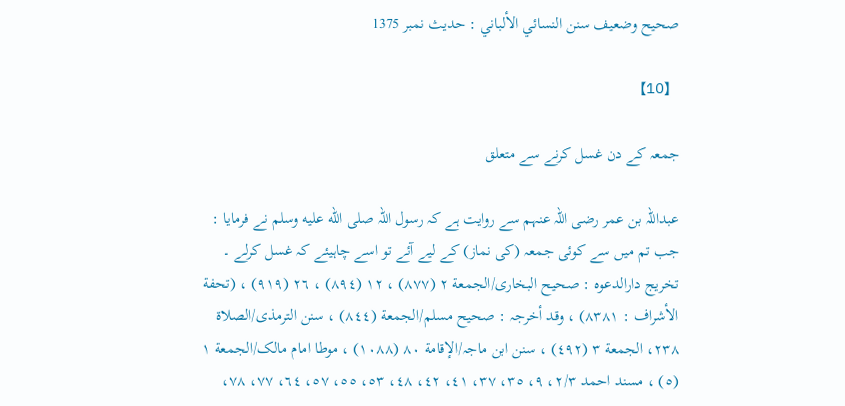صحيح وضعيف سنن النسائي الألباني : حديث نمبر 1375

【10】

جمعہ کے دن غسل کرنے سے متعلق

عبداللہ بن عمر رضی اللہ عنہم سے روایت ہے کہ رسول اللہ صلى الله عليه وسلم نے فرمایا : جب تم میں سے کوئی جمعہ (کی نماز) کے لیے آئے تو اسے چاہیئے کہ غسل کرلے ۔ تخریج دارالدعوہ : صحیح البخاری/الجمعة ٢ (٨٧٧) ، ١٢ (٨٩٤) ، ٢٦ (٩١٩) ، (تحفة الأشراف : ٨٣٨١) ، وقد أخرجہ : صحیح مسلم/الجمعة (٨٤٤) ، سنن الترمذی/الصلاة ٢٣٨، الجمعة ٣ (٤٩٢) ، سنن ابن ماجہ/الإقامة ٨٠ (١٠٨٨) ، موطا امام مالک/الجمعة ١ (٥) ، مسند احمد ٢/٣، ٩، ٣٥، ٣٧، ٤١، ٤٢، ٤٨، ٥٣، ٥٥، ٥٧، ٦٤، ٧٧، ٧٨،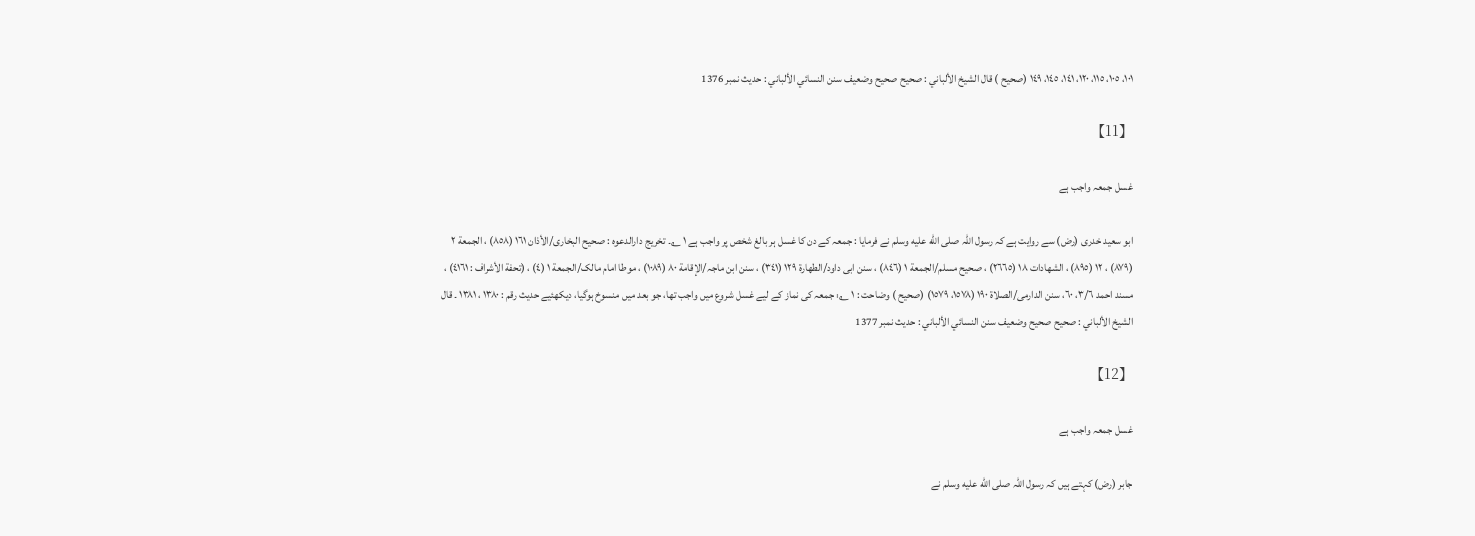١٠١، ١٠٥، ١١٥، ١٢٠، ١٤١، ١٤٥، ١٤٩ (صحیح ) قال الشيخ الألباني : صحيح صحيح وضعيف سنن النسائي الألباني : حديث نمبر 1376

【11】

غسل جمعہ واجب ہے

ابو سعید خدری (رض) سے روایت ہے کہ رسول اللہ صلى الله عليه وسلم نے فرمایا : جمعہ کے دن کا غسل ہر بالغ شخص پر واجب ہے ١ ؎۔ تخریج دارالدعوہ : صحیح البخاری/الأذان ١٦١ (٨٥٨) ، الجمعة ٢ (٨٧٩) ، ١٢ (٨٩٥) ، الشھادات ١٨ (٢٦٦٥) ، صحیح مسلم/الجمعة ١ (٨٤٦) ، سنن ابی داود/الطھارة ١٢٩ (٣٤١) ، سنن ابن ماجہ/الإقامة ٨٠ (١٠٨٩) ، موطا امام مالک/الجمعة ١ (٤) ، (تحفة الأشراف : ٤١٦١) ، مسند احمد ٣/٦، ٦٠، سنن الدارمی/الصلاة ١٩٠ (١٥٧٨، ١٥٧٩) (صحیح ) وضاحت : ١ ؎: جمعہ کی نماز کے لیے غسل شروع میں واجب تھا، جو بعد میں منسوخ ہوگیا، دیکھئیے حدیث رقم : ١٣٨٠ ، ١٣٨١ ۔ قال الشيخ الألباني : صحيح صحيح وضعيف سنن النسائي الألباني : حديث نمبر 1377

【12】

غسل جمعہ واجب ہے

جابر (رض) کہتے ہیں کہ رسول اللہ صلى الله عليه وسلم نے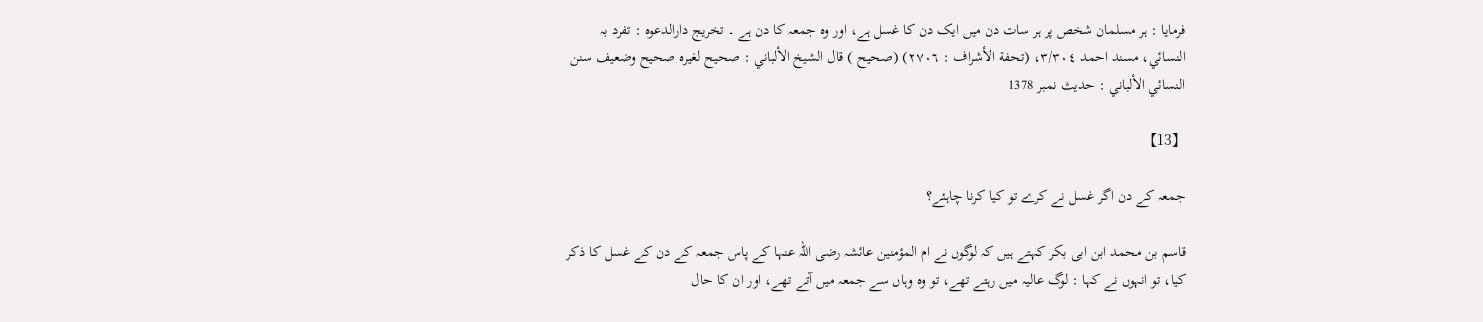فرمایا : ہر مسلمان شخص پر ہر سات دن میں ایک دن کا غسل ہے، اور وہ جمعہ کا دن ہے ۔ تخریج دارالدعوہ : تفرد بہ النسائي، مسند احمد ٣/٣٠٤، (تحفة الأشراف : ٢٧٠٦) (صحیح ) قال الشيخ الألباني : صحيح لغيره صحيح وضعيف سنن النسائي الألباني : حديث نمبر 1378

【13】

جمعہ کے دن اگر غسل نے کرے تو کیا کرنا چاہئے؟

قاسم بن محمد ابن ابی بکر کہتے ہیں کہ لوگوں نے ام المؤمنین عائشہ رضی اللہ عنہا کے پاس جمعہ کے دن کے غسل کا ذکر کیا، تو انہوں نے کہا : لوگ عالیہ میں رہتے تھے، تو وہ وہاں سے جمعہ میں آتے تھے، اور ان کا حال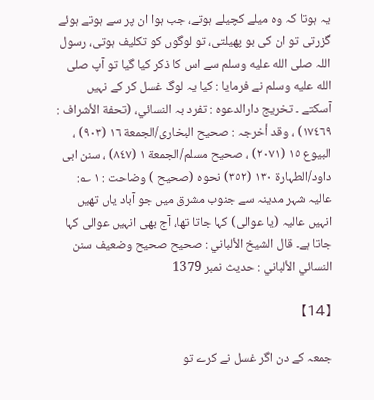یہ ہوتا کہ وہ میلے کچیلے ہوتے، جب ہوا ان پر سے ہوتے ہوئے گزرتی تو ان کی بو پھیلتی، تو لوگوں کو تکلیف ہوتی، رسول اللہ صلى الله عليه وسلم سے اس کا ذکر کیا گیا تو آپ صلى الله عليه وسلم نے فرمایا : کیا یہ لوگ غسل کر کے نہیں آسکتے ۔ تخریج دارالدعوہ : تفرد بہ النسائي، (تحفة الأشراف : ١٧٤٦٩) ، وقد أخرجہ : صحیح البخاری/الجمعة ١٦ (٩٠٣) ، البیوع ١٥ (٢٠٧١) ، صحیح مسلم/الجمعة ١ (٨٤٧) ، سنن ابی داود/الطہارة ١٣٠ (٣٥٢) نحوہ (صحیح ) وضاحت : ١ ؎: عالیہ شہر مدینہ سے جنوب مشرق میں جو آباد یاں تھیں انہیں عالیہ (یا عوالی) کہا جاتا تھا، آج بھی انہیں عوالی کہا جاتا ہے۔ قال الشيخ الألباني : صحيح صحيح وضعيف سنن النسائي الألباني : حديث نمبر 1379

【14】

جمعہ کے دن اگر غسل نے کرے تو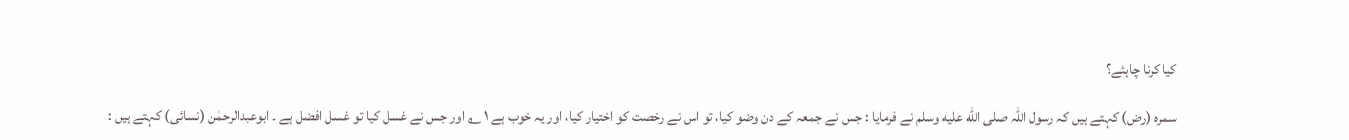کیا کرنا چاہئے؟

سمرہ (رض) کہتے ہیں کہ رسول اللہ صلى الله عليه وسلم نے فرمایا : جس نے جمعہ کے دن وضو کیا، تو اس نے رخصت کو اختیار کیا، اور یہ خوب ہے ١ ؎ اور جس نے غسل کیا تو غسل افضل ہے ۔ ابوعبدالرحمٰن (نسائی) کہتے ہیں :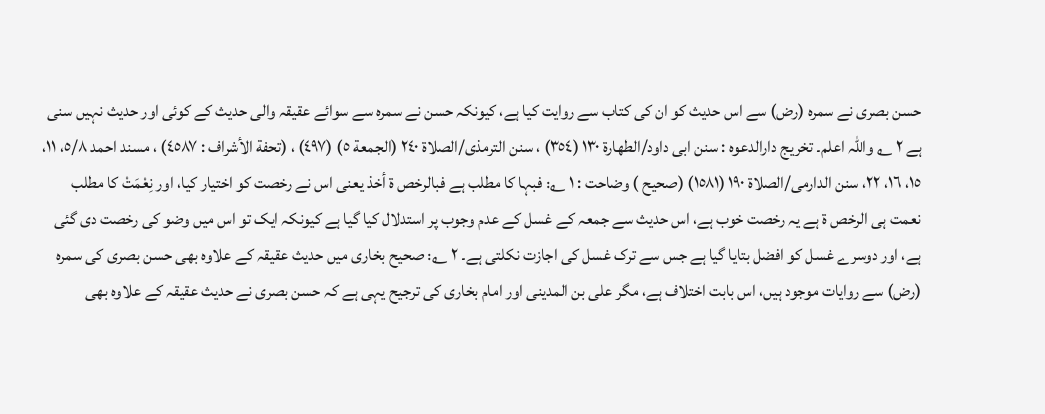حسن بصری نے سمرہ (رض) سے اس حدیث کو ان کی کتاب سے روایت کیا ہے، کیونکہ حسن نے سمرہ سے سوائے عقیقہ والی حدیث کے کوئی اور حدیث نہیں سنی ہے ٢ ؎ واللہ اعلم۔ تخریج دارالدعوہ : سنن ابی داود/الطھارة ١٣٠ (٣٥٤) ، سنن الترمذی/الصلاة ٢٤٠ (الجمعة ٥) (٤٩٧) ، (تحفة الأشراف : ٤٥٨٧) ، مسند احمد ٥/٨، ١١، ١٥، ١٦، ٢٢، سنن الدارمی/الصلاة ١٩٠ (١٥٨١) (صحیح ) وضاحت : ١ ؎: فبہا کا مطلب ہے فبالرخص ۃ أخذ یعنی اس نے رخصت کو اختیار کیا، اور نِعْمَتْ کا مطلب نعمت ہی الرخص ۃ ہے یہ رخصت خوب ہے، اس حدیث سے جمعہ کے غسل کے عدم وجوب پر استدلال کیا گیا ہے کیونکہ ایک تو اس میں وضو کی رخصت دی گئی ہے، اور دوسرے غسل کو افضل بتایا گیا ہے جس سے ترک غسل کی اجازت نکلتی ہے۔ ٢ ؎: صحیح بخاری میں حدیث عقیقہ کے علاوہ بھی حسن بصری کی سمرہ (رض) سے روایات موجود ہیں، اس بابت اختلاف ہے، مگر علی بن المدینی اور امام بخاری کی ترجیح یہی ہے کہ حسن بصری نے حدیث عقیقہ کے علاوہ بھی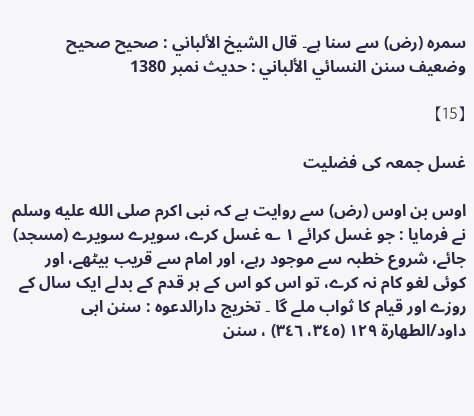سمرہ (رض) سے سنا ہے۔ قال الشيخ الألباني : صحيح صحيح وضعيف سنن النسائي الألباني : حديث نمبر 1380

【15】

غسل جمعہ کی فضلیت

اوس بن اوس (رض) سے روایت ہے کہ نبی اکرم صلى الله عليه وسلم نے فرمایا : جو غسل کرائے ١ ؎ غسل کرے، سویرے سویرے (مسجد) جائے، شروع خطبہ سے موجود رہے، اور امام سے قریب بیٹھے، اور کوئی لغو کام نہ کرے، تو اس کو اس کے ہر قدم کے بدلے ایک سال کے روزے اور قیام کا ثواب ملے گا ۔ تخریج دارالدعوہ : سنن ابی داود/الطھارة ١٢٩ (٣٤٥، ٣٤٦) ، سنن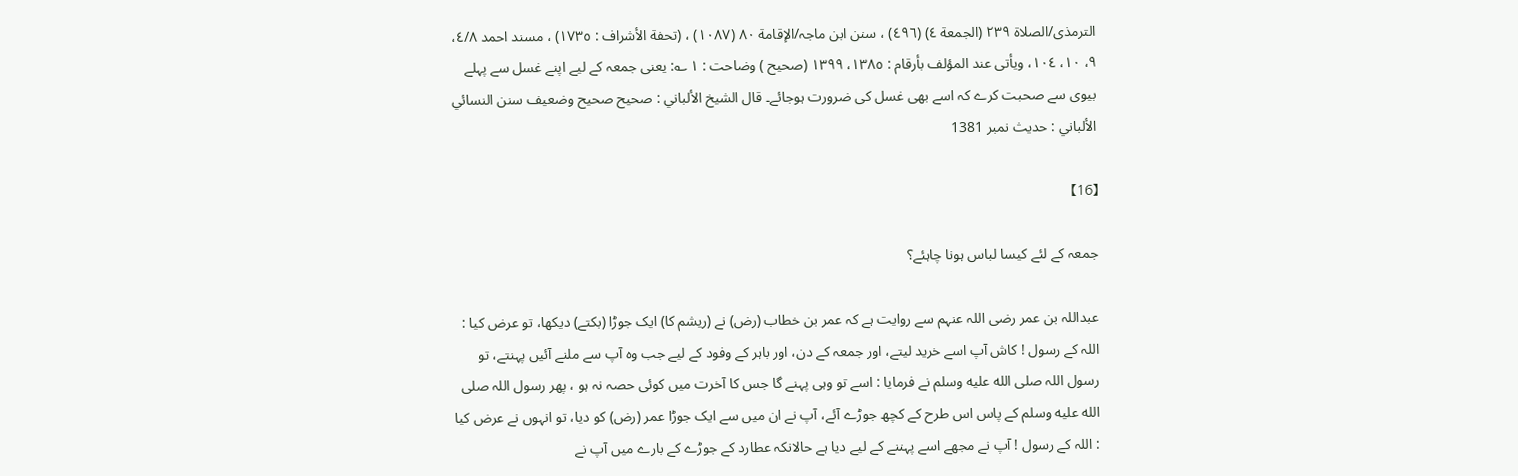الترمذی/الصلاة ٢٣٩ (الجمعة ٤) (٤٩٦) ، سنن ابن ماجہ/الإقامة ٨٠ (١٠٨٧) ، (تحفة الأشراف : ١٧٣٥) ، مسند احمد ٤/٨، ٩، ١٠، ١٠٤، ویأتی عند المؤلف بأرقام : ١٣٨٥، ١٣٩٩ (صحیح ) وضاحت : ١ ؎: یعنی جمعہ کے لیے اپنے غسل سے پہلے بیوی سے صحبت کرے کہ اسے بھی غسل کی ضرورت ہوجائے۔ قال الشيخ الألباني : صحيح صحيح وضعيف سنن النسائي الألباني : حديث نمبر 1381

【16】

جمعہ کے لئے کیسا لباس ہونا چاہئے؟

عبداللہ بن عمر رضی اللہ عنہم سے روایت ہے کہ عمر بن خطاب (رض) نے (ریشم کا) ایک جوڑا (بکتے) دیکھا، تو عرض کیا : اللہ کے رسول ! کاش آپ اسے خرید لیتے، اور جمعہ کے دن، اور باہر کے وفود کے لیے جب وہ آپ سے ملنے آئیں پہنتے، تو رسول اللہ صلى الله عليه وسلم نے فرمایا : اسے تو وہی پہنے گا جس کا آخرت میں کوئی حصہ نہ ہو ، پھر رسول اللہ صلى الله عليه وسلم کے پاس اس طرح کے کچھ جوڑے آئے، آپ نے ان میں سے ایک جوڑا عمر (رض) کو دیا، تو انہوں نے عرض کیا : اللہ کے رسول ! آپ نے مجھے اسے پہننے کے لیے دیا ہے حالانکہ عطارد کے جوڑے کے بارے میں آپ نے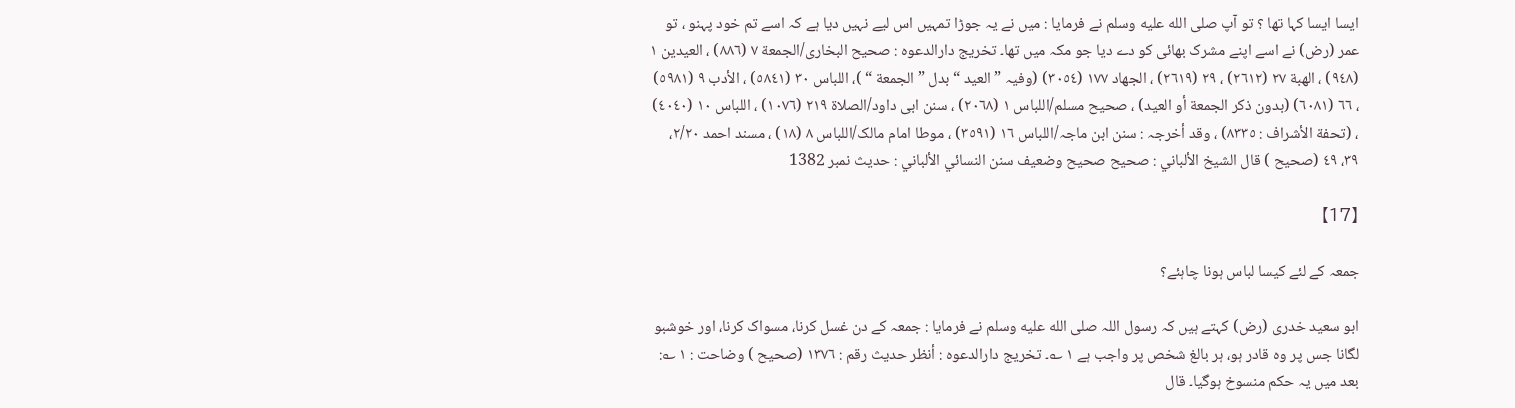ایسا ایسا کہا تھا ؟ تو آپ صلى الله عليه وسلم نے فرمایا : میں نے یہ جوڑا تمہیں اس لیے نہیں دیا ہے کہ اسے تم خود پہنو ، تو عمر (رض) نے اسے اپنے مشرک بھائی کو دے دیا جو مکہ میں تھا۔ تخریج دارالدعوہ : صحیح البخاری/الجمعة ٧ (٨٨٦) ، العیدین ١ (٩٤٨) ، الھبة ٢٧ (٢٦١٢) ، ٢٩ (٢٦١٩) ، الجھاد ١٧٧ (٣٠٥٤) (وفیہ ” العید “ بدل ” الجمعة “ )، اللباس ٣٠ (٥٨٤١) ، الأدب ٩ (٥٩٨١) ، ٦٦ (٦٠٨١) (بدون ذکر الجمعة أو العید) ، صحیح مسلم/اللباس ١ (٢٠٦٨) ، سنن ابی داود/الصلاة ٢١٩ (١٠٧٦) ، اللباس ١٠ (٤٠٤٠) ، (تحفة الأشراف : ٨٣٣٥) ، وقد أخرجہ : سنن ابن ماجہ/اللباس ١٦ (٣٥٩١) ، موطا امام مالک/اللباس ٨ (١٨) ، مسند احمد ٢/٢٠، ٣٩، ٤٩ (صحیح ) قال الشيخ الألباني : صحيح صحيح وضعيف سنن النسائي الألباني : حديث نمبر 1382

【17】

جمعہ کے لئے کیسا لباس ہونا چاہئے؟

ابو سعید خدری (رض) کہتے ہیں کہ رسول اللہ صلى الله عليه وسلم نے فرمایا : جمعہ کے دن غسل کرنا، مسواک کرنا، اور خوشبو لگانا جس پر وہ قادر ہو، ہر بالغ شخص پر واجب ہے ١ ؎۔ تخریج دارالدعوہ : أنظر حدیث رقم : ١٣٧٦ (صحیح ) وضاحت : ١ ؎: بعد میں یہ حکم منسوخ ہوگیا۔ قال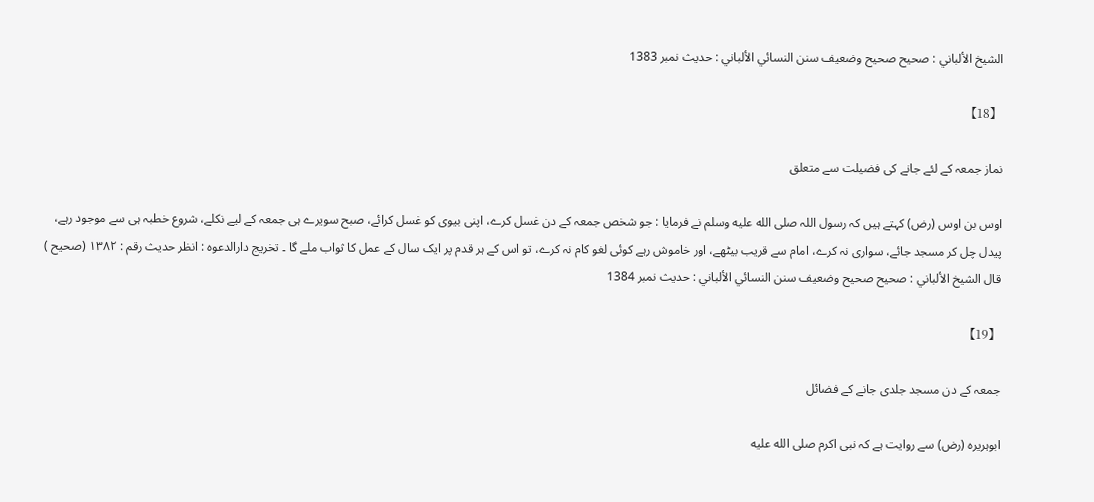الشيخ الألباني : صحيح صحيح وضعيف سنن النسائي الألباني : حديث نمبر 1383

【18】

نماز جمعہ کے لئے جانے کی فضیلت سے متعلق

اوس بن اوس (رض) کہتے ہیں کہ رسول اللہ صلى الله عليه وسلم نے فرمایا : جو شخص جمعہ کے دن غسل کرے، اپنی بیوی کو غسل کرائے، صبح سویرے ہی جمعہ کے لیے نکلے، شروع خطبہ ہی سے موجود رہے، پیدل چل کر مسجد جائے، سواری نہ کرے، امام سے قریب بیٹھے، اور خاموش رہے کوئی لغو کام نہ کرے، تو اس کے ہر قدم پر ایک سال کے عمل کا ثواب ملے گا ۔ تخریج دارالدعوہ : انظر حدیث رقم : ١٣٨٢ (صحیح ) قال الشيخ الألباني : صحيح صحيح وضعيف سنن النسائي الألباني : حديث نمبر 1384

【19】

جمعہ کے دن مسجد جلدی جانے کے فضائل

ابوہریرہ (رض) سے روایت ہے کہ نبی اکرم صلى الله عليه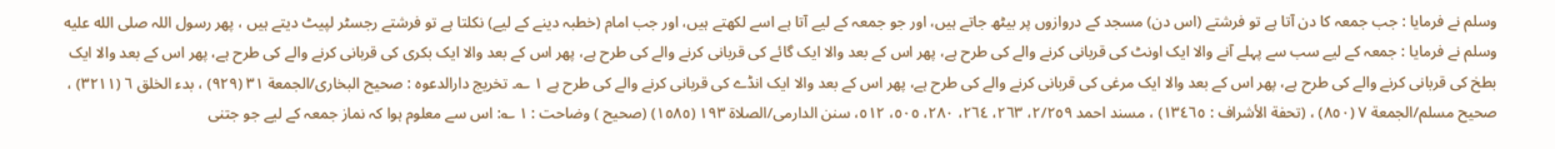وسلم نے فرمایا : جب جمعہ کا دن آتا ہے تو فرشتے (اس دن) مسجد کے دروازوں پر بیٹھ جاتے ہیں، اور جو جمعہ کے لیے آتا ہے اسے لکھتے ہیں، اور جب امام (خطبہ دینے کے لیے) نکلتا ہے تو فرشتے رجسٹر لپیٹ دیتے ہیں ، پھر رسول اللہ صلى الله عليه وسلم نے فرمایا : جمعہ کے لیے سب سے پہلے آنے والا ایک اونٹ کی قربانی کرنے والے کی طرح ہے، پھر اس کے بعد والا ایک گائے کی قربانی کرنے والے کی طرح ہے، پھر اس کے بعد والا ایک بکری کی قربانی کرنے والے کی طرح ہے، پھر اس کے بعد والا ایک بطخ کی قربانی کرنے والے کی طرح ہے، پھر اس کے بعد والا ایک مرغی کی قربانی کرنے والے کی طرح ہے، پھر اس کے بعد والا ایک انڈے کی قربانی کرنے والے کی طرح ہے ١ ؎۔ تخریج دارالدعوہ : صحیح البخاری/الجمعة ٣١ (٩٢٩) ، بدء الخلق ٦ (٣٢١١) ، صحیح مسلم/الجمعة ٧ (٨٥٠) ، (تحفة الأشراف : ١٣٤٦٥) ، مسند احمد ٢/٢٥٩، ٢٦٣، ٢٦٤، ٢٨٠، ٥٠٥، ٥١٢، سنن الدارمی/الصلاة ١٩٣ (١٥٨٥) (صحیح ) وضاحت : ١ ؎: اس سے معلوم ہوا کہ نماز جمعہ کے لیے جو جتنی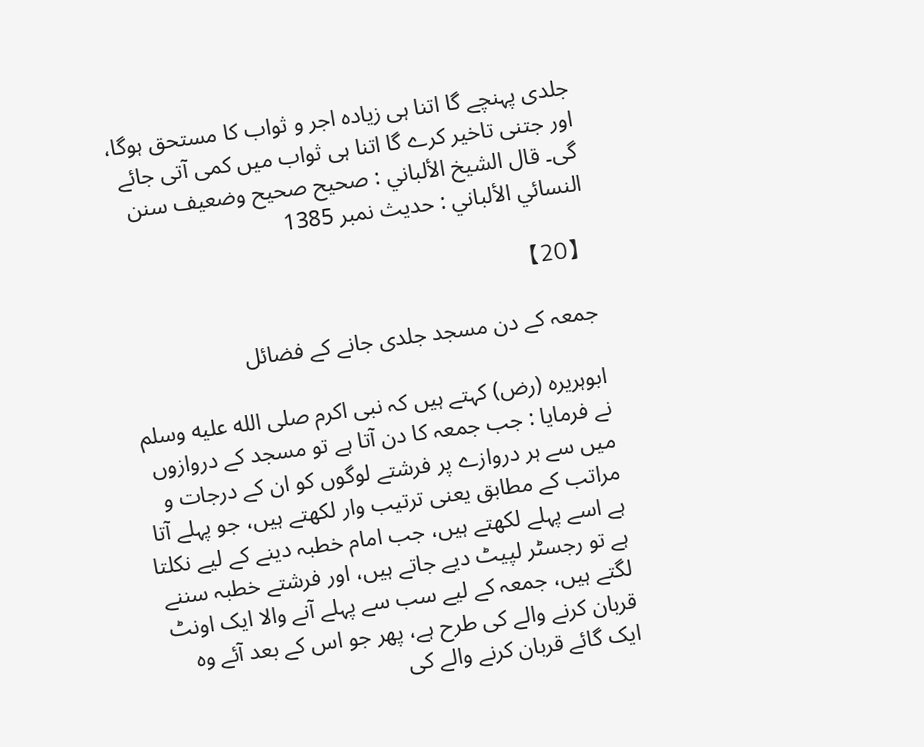جلدی پہنچے گا اتنا ہی زیادہ اجر و ثواب کا مستحق ہوگا، اور جتنی تاخیر کرے گا اتنا ہی ثواب میں کمی آتی جائے گی۔ قال الشيخ الألباني : صحيح صحيح وضعيف سنن النسائي الألباني : حديث نمبر 1385

【20】

جمعہ کے دن مسجد جلدی جانے کے فضائل

ابوہریرہ (رض) کہتے ہیں کہ نبی اکرم صلى الله عليه وسلم نے فرمایا : جب جمعہ کا دن آتا ہے تو مسجد کے دروازوں میں سے ہر دروازے پر فرشتے لوگوں کو ان کے درجات و مراتب کے مطابق یعنی ترتیب وار لکھتے ہیں، جو پہلے آتا ہے اسے پہلے لکھتے ہیں، جب امام خطبہ دینے کے لیے نکلتا ہے تو رجسٹر لپیٹ دیے جاتے ہیں، اور فرشتے خطبہ سننے لگتے ہیں، جمعہ کے لیے سب سے پہلے آنے والا ایک اونٹ قربان کرنے والے کی طرح ہے، پھر جو اس کے بعد آئے وہ ایک گائے قربان کرنے والے کی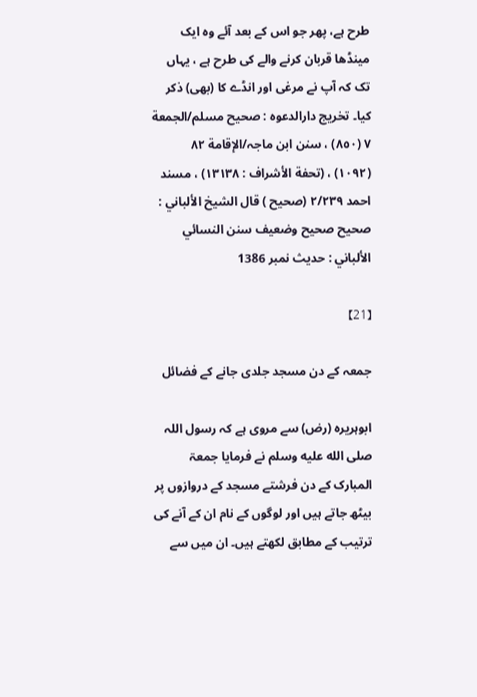طرح ہے، پھر جو اس کے بعد آئے وہ ایک مینڈھا قربان کرنے والے کی طرح ہے ، یہاں تک کہ آپ نے مرغی اور انڈے کا (بھی) ذکر کیا۔ تخریج دارالدعوہ : صحیح مسلم/الجمعة ٧ (٨٥٠) ، سنن ابن ماجہ/الإقامة ٨٢ (١٠٩٢) ، (تحفة الأشراف : ١٣١٣٨) ، مسند احمد ٢/٢٣٩ (صحیح ) قال الشيخ الألباني : صحيح صحيح وضعيف سنن النسائي الألباني : حديث نمبر 1386

【21】

جمعہ کے دن مسجد جلدی جانے کے فضائل

ابوہریرہ (رض) سے مروی ہے کہ رسول اللہ صلى الله عليه وسلم نے فرمایا جمعۃ المبارک کے دن فرشتے مسجد کے دروازوں پر بیٹھ جاتے ہیں اور لوگوں کے نام ان کے آنے کی ترتیب کے مطابق لکھتے ہیں۔ ان میں سے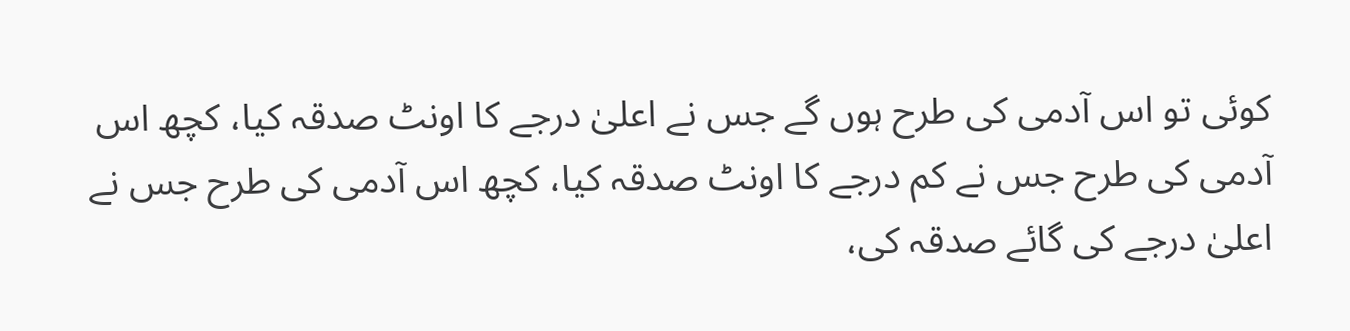کوئی تو اس آدمی کی طرح ہوں گے جس نے اعلیٰ درجے کا اونٹ صدقہ کیا، کچھ اس آدمی کی طرح جس نے کم درجے کا اونٹ صدقہ کیا، کچھ اس آدمی کی طرح جس نے اعلیٰ درجے کی گائے صدقہ کی،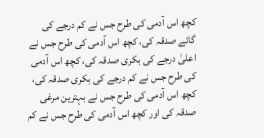کچھ اس آدمی کی طرح جس نے کم درجے کی گائے صدقہ کی، کچھ اس آدمی کی طرح جس نے اعلیٰ درجے کی بکری صدقہ کی، کچھ اس آدمی کی طرح جس نے کم درجے کی بکری صدقہ کی، کچھ اس آدمی کی طرح جس نے بہترین مرغی صدقہ کی اور کچھ اس آدمی کی طرح جس نے کم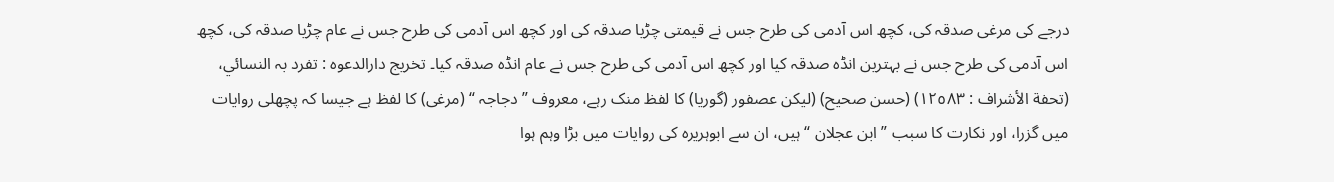درجے کی مرغی صدقہ کی، کچھ اس آدمی کی طرح جس نے قیمتی چڑیا صدقہ کی اور کچھ اس آدمی کی طرح جس نے عام چڑیا صدقہ کی، کچھ اس آدمی کی طرح جس نے بہترین انڈہ صدقہ کیا اور کچھ اس آدمی کی طرح جس نے عام انڈہ صدقہ کیا۔ تخریج دارالدعوہ : تفرد بہ النسائي، (تحفة الأشراف : ١٢٥٨٣) (حسن صحیح) (لیکن عصفور (گوریا) کا لفظ منک رہے، معروف ” دجاجہ “ (مرغی) کا لفظ ہے جیسا کہ پچھلی روایات میں گزرا، اور نکارت کا سبب ” ابن عجلان “ ہیں، ان سے ابوہریرہ کی روایات میں بڑا وہم ہوا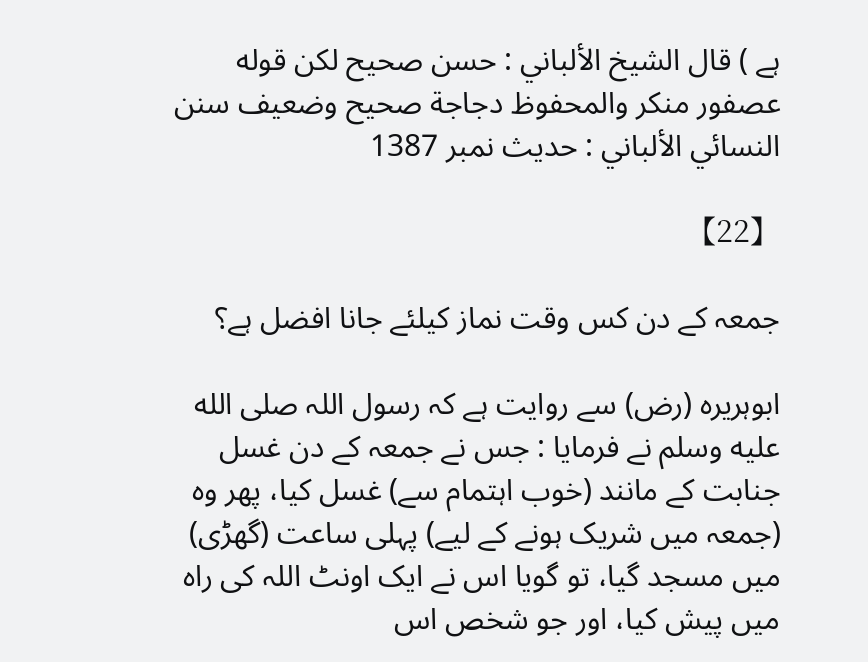ہے ) قال الشيخ الألباني : حسن صحيح لکن قوله عصفور منکر والمحفوظ دجاجة صحيح وضعيف سنن النسائي الألباني : حديث نمبر 1387

【22】

جمعہ کے دن کس وقت نماز کیلئے جانا افضل ہے؟

ابوہریرہ (رض) سے روایت ہے کہ رسول اللہ صلى الله عليه وسلم نے فرمایا : جس نے جمعہ کے دن غسل جنابت کے مانند (خوب اہتمام سے) غسل کیا، پھر وہ (جمعہ میں شریک ہونے کے لیے) پہلی ساعت (گھڑی) میں مسجد گیا، تو گویا اس نے ایک اونٹ اللہ کی راہ میں پیش کیا، اور جو شخص اس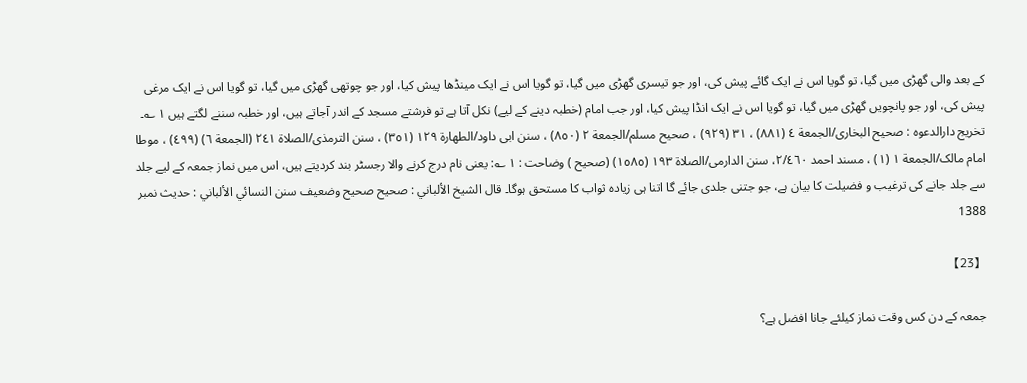کے بعد والی گھڑی میں گیا، تو گویا اس نے ایک گائے پیش کی، اور جو تیسری گھڑی میں گیا، تو گویا اس نے ایک مینڈھا پیش کیا، اور جو چوتھی گھڑی میں گیا، تو گویا اس نے ایک مرغی پیش کی، اور جو پانچویں گھڑی میں گیا، تو گویا اس نے ایک انڈا پیش کیا، اور جب امام (خطبہ دینے کے لیے) نکل آتا ہے تو فرشتے مسجد کے اندر آجاتے ہیں، اور خطبہ سننے لگتے ہیں ١ ؎۔ تخریج دارالدعوہ : صحیح البخاری/الجمعة ٤ (٨٨١) ، ٣١ (٩٢٩) ، صحیح مسلم/الجمعة ٢ (٨٥٠) ، سنن ابی داود/الطھارة ١٢٩ (٣٥١) ، سنن الترمذی/الصلاة ٢٤١ (الجمعة ٦) (٤٩٩) ، موطا امام مالک/الجمعة ١ (١) ، مسند احمد ٢/٤٦٠، سنن الدارمی/الصلاة ١٩٣ (١٥٨٥) (صحیح ) وضاحت : ١ ؎: یعنی نام درج کرنے والا رجسٹر بند کردیتے ہیں، اس میں نماز جمعہ کے لیے جلد سے جلد جانے کی ترغیب و فضیلت کا بیان ہے، جو جتنی جلدی جائے گا اتنا ہی زیادہ ثواب کا مستحق ہوگا۔ قال الشيخ الألباني : صحيح صحيح وضعيف سنن النسائي الألباني : حديث نمبر 1388

【23】

جمعہ کے دن کس وقت نماز کیلئے جانا افضل ہے؟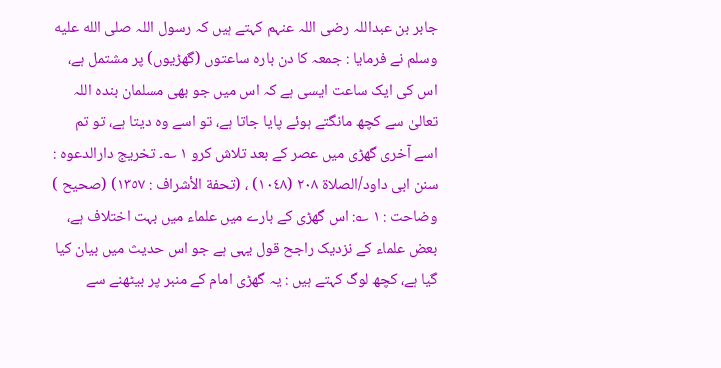جابر بن عبداللہ رضی اللہ عنہم کہتے ہیں کہ رسول اللہ صلى الله عليه وسلم نے فرمایا : جمعہ کا دن بارہ ساعتوں (گھڑیوں) پر مشتمل ہے، اس کی ایک ساعت ایسی ہے کہ اس میں جو بھی مسلمان بندہ اللہ تعالیٰ سے کچھ مانگتے ہوئے پایا جاتا ہے، تو اسے وہ دیتا ہے، تو تم اسے آخری گھڑی میں عصر کے بعد تلاش کرو ١ ؎۔ تخریج دارالدعوہ : سنن ابی داود/الصلاة ٢٠٨ (١٠٤٨) ، (تحفة الأشراف : ١٣٥٧) (صحیح ) وضاحت : ١ ؎: اس گھڑی کے بارے میں علماء میں بہت اختلاف ہے، بعض علماء کے نزدیک راجح قول یہی ہے جو اس حدیث میں بیان کیا گیا ہے، کچھ لوگ کہتے ہیں : یہ گھڑی امام کے منبر پر بیٹھنے سے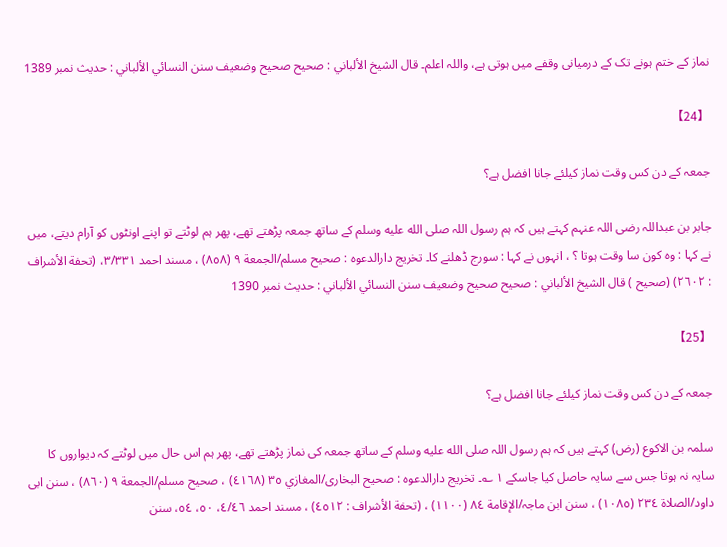نماز کے ختم ہونے تک کے درمیانی وقفے میں ہوتی ہے، واللہ اعلم۔ قال الشيخ الألباني : صحيح صحيح وضعيف سنن النسائي الألباني : حديث نمبر 1389

【24】

جمعہ کے دن کس وقت نماز کیلئے جانا افضل ہے؟

جابر بن عبداللہ رضی اللہ عنہم کہتے ہیں کہ ہم رسول اللہ صلى الله عليه وسلم کے ساتھ جمعہ پڑھتے تھے، پھر ہم لوٹتے تو اپنے اونٹوں کو آرام دیتے، میں نے کہا : وہ کون سا وقت ہوتا ؟ ، انہوں نے کہا : سورج ڈھلنے کا۔ تخریج دارالدعوہ : صحیح مسلم/الجمعة ٩ (٨٥٨) ، مسند احمد ٣/٣٣١، (تحفة الأشراف : ٢٦٠٢) (صحیح ) قال الشيخ الألباني : صحيح صحيح وضعيف سنن النسائي الألباني : حديث نمبر 1390

【25】

جمعہ کے دن کس وقت نماز کیلئے جانا افضل ہے؟

سلمہ بن الاکوع (رض) کہتے ہیں کہ ہم رسول اللہ صلى الله عليه وسلم کے ساتھ جمعہ کی نماز پڑھتے تھے، پھر ہم اس حال میں لوٹتے کہ دیواروں کا سایہ نہ ہوتا جس سے سایہ حاصل کیا جاسکے ١ ؎۔ تخریج دارالدعوہ : صحیح البخاری/المغازي ٣٥ (٤١٦٨) ، صحیح مسلم/الجمعة ٩ (٨٦٠) ، سنن ابی داود/الصلاة ٢٣٤ (١٠٨٥) ، سنن ابن ماجہ/الإقامة ٨٤ (١١٠٠) ، (تحفة الأشراف : ٤٥١٢) ، مسند احمد ٤/٤٦، ٥٠، ٥٤، سنن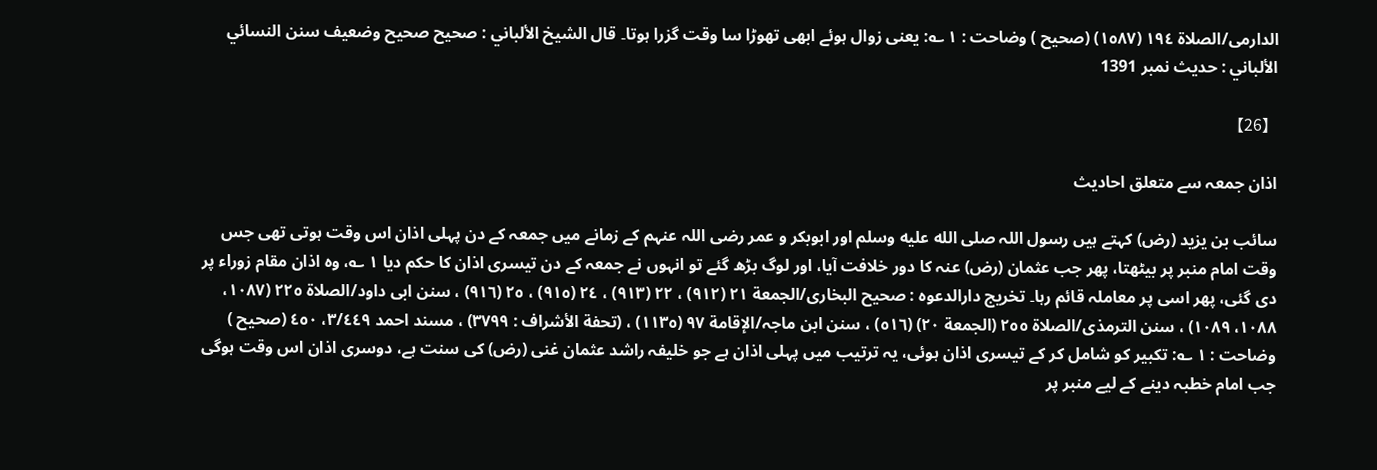الدارمی/الصلاة ١٩٤ (١٥٨٧) (صحیح ) وضاحت : ١ ؎: یعنی زوال ہوئے ابھی تھوڑا سا وقت گزرا ہوتا۔ قال الشيخ الألباني : صحيح صحيح وضعيف سنن النسائي الألباني : حديث نمبر 1391

【26】

اذان جمعہ سے متعلق احادیث

سائب بن یزید (رض) کہتے ہیں رسول اللہ صلى الله عليه وسلم اور ابوبکر و عمر رضی اللہ عنہم کے زمانے میں جمعہ کے دن پہلی اذان اس وقت ہوتی تھی جس وقت امام منبر پر بیٹھتا، پھر جب عثمان (رض) عنہ کا دور خلافت آیا، اور لوگ بڑھ گئے تو انہوں نے جمعہ کے دن تیسری اذان کا حکم دیا ١ ؎، وہ اذان مقام زوراء پر دی گئی، پھر اسی پر معاملہ قائم رہا۔ تخریج دارالدعوہ : صحیح البخاری/الجمعة ٢١ (٩١٢) ، ٢٢ (٩١٣) ، ٢٤ (٩١٥) ، ٢٥ (٩١٦) ، سنن ابی داود/الصلاة ٢٢٥ (١٠٨٧، ١٠٨٨، ١٠٨٩) ، سنن الترمذی/الصلاة ٢٥٥ (الجمعة ٢٠) (٥١٦) ، سنن ابن ماجہ/الإقامة ٩٧ (١١٣٥) ، (تحفة الأشراف : ٣٧٩٩) ، مسند احمد ٣/٤٤٩، ٤٥٠ (صحیح ) وضاحت : ١ ؎: تکبیر کو شامل کر کے تیسری اذان ہوئی، یہ ترتیب میں پہلی اذان ہے جو خلیفہ راشد عثمان غنی (رض) کی سنت ہے، دوسری اذان اس وقت ہوگی جب امام خطبہ دینے کے لیے منبر پر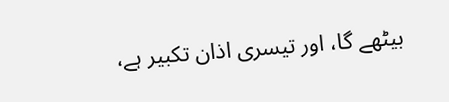بیٹھے گا، اور تیسری اذان تکبیر ہے،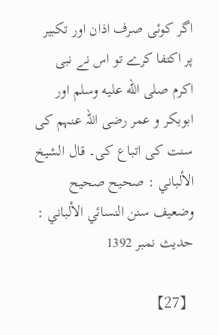اگر کوئی صرف اذان اور تکبیر پر اکتفا کرے تو اس نے نبی اکرم صلى الله عليه وسلم اور ابوبکر و عمر رضی اللہ عنہم کی سنت کی اتباع کی۔ قال الشيخ الألباني : صحيح صحيح وضعيف سنن النسائي الألباني : حديث نمبر 1392

【27】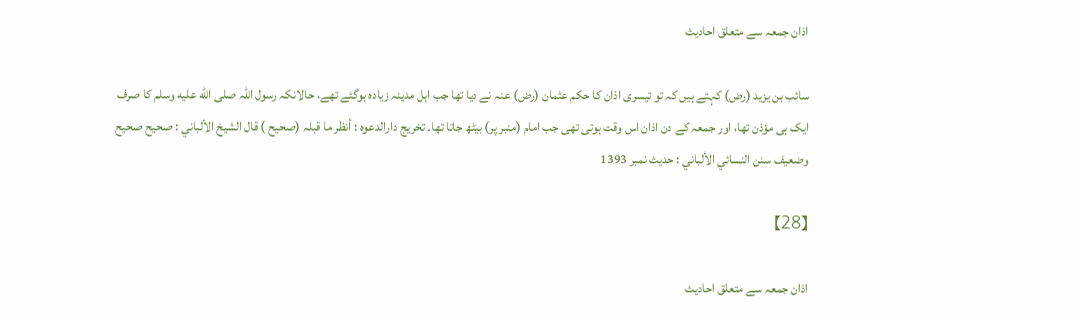اذان جمعہ سے متعلق احادیث

سائب بن یزید (رض) کہتے ہیں کہ تو تیسری اذان کا حکم عثمان (رض) عنہ نے دیا تھا جب اہل مدینہ زیادہ ہوگئے تھے، حالانکہ رسول اللہ صلى الله عليه وسلم کا صرف ایک ہی مؤذن تھا، اور جمعہ کے دن اذان اس وقت ہوتی تھی جب امام (منبر پر) بیٹھ جاتا تھا۔ تخریج دارالدعوہ : أنظر ما قبلہ (صحیح ) قال الشيخ الألباني : صحيح صحيح وضعيف سنن النسائي الألباني : حديث نمبر 1393

【28】

اذان جمعہ سے متعلق احادیث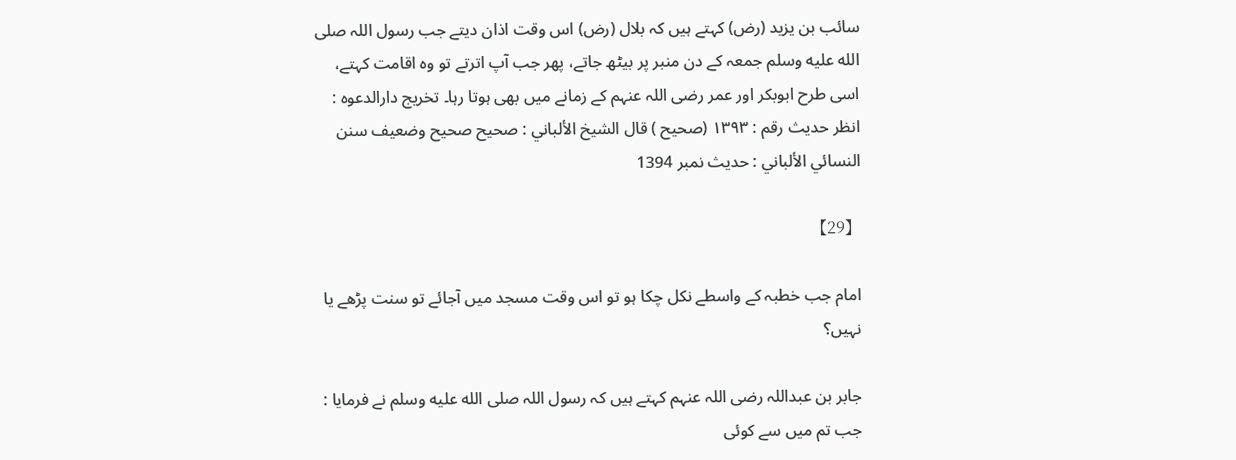سائب بن یزید (رض) کہتے ہیں کہ بلال (رض) اس وقت اذان دیتے جب رسول اللہ صلى الله عليه وسلم جمعہ کے دن منبر پر بیٹھ جاتے، پھر جب آپ اترتے تو وہ اقامت کہتے، اسی طرح ابوبکر اور عمر رضی اللہ عنہم کے زمانے میں بھی ہوتا رہا۔ تخریج دارالدعوہ : انظر حدیث رقم : ١٣٩٣ (صحیح ) قال الشيخ الألباني : صحيح صحيح وضعيف سنن النسائي الألباني : حديث نمبر 1394

【29】

امام جب خطبہ کے واسطے نکل چکا ہو تو اس وقت مسجد میں آجائے تو سنت پڑھے یا نہیں؟

جابر بن عبداللہ رضی اللہ عنہم کہتے ہیں کہ رسول اللہ صلى الله عليه وسلم نے فرمایا : جب تم میں سے کوئی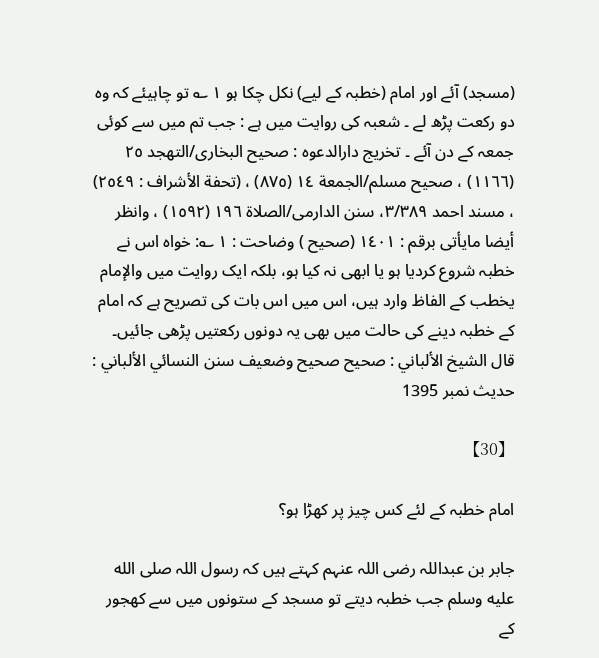(مسجد) آئے اور امام (خطبہ کے لیے) نکل چکا ہو ١ ؎ تو چاہیئے کہ وہ دو رکعت پڑھ لے ۔ شعبہ کی روایت میں ہے : جب تم میں سے کوئی جمعہ کے دن آئے ۔ تخریج دارالدعوہ : صحیح البخاری/التھجد ٢٥ (١١٦٦) ، صحیح مسلم/الجمعة ١٤ (٨٧٥) ، (تحفة الأشراف : ٢٥٤٩) ، مسند احمد ٣/٣٨٩، سنن الدارمی/الصلاة ١٩٦ (١٥٩٢) ، وانظر أیضا مایأتی برقم : ١٤٠١ (صحیح ) وضاحت : ١ ؎: خواہ اس نے خطبہ شروع کردیا ہو یا ابھی نہ کیا ہو، بلکہ ایک روایت میں والإمام یخطب کے الفاظ وارد ہیں، اس میں اس بات کی تصریح ہے کہ امام کے خطبہ دینے کی حالت میں بھی یہ دونوں رکعتیں پڑھی جائیں۔ قال الشيخ الألباني : صحيح صحيح وضعيف سنن النسائي الألباني : حديث نمبر 1395

【30】

امام خطبہ کے لئے کس چیز پر کھڑا ہو؟

جابر بن عبداللہ رضی اللہ عنہم کہتے ہیں کہ رسول اللہ صلى الله عليه وسلم جب خطبہ دیتے تو مسجد کے ستونوں میں سے کھجور کے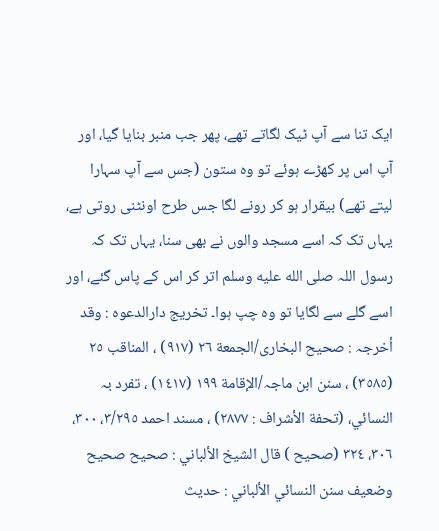ایک تنا سے آپ ٹیک لگاتے تھے، پھر جب منبر بنایا گیا، اور آپ اس پر کھڑے ہوئے تو وہ ستون (جس سے آپ سہارا لیتے تھے) بیقرار ہو کر رونے لگا جس طرح اونٹنی روتی ہے، یہاں تک کہ اسے مسجد والوں نے بھی سنا، یہاں تک کہ رسول اللہ صلى الله عليه وسلم اتر کر اس کے پاس گئے، اور اسے گلے سے لگایا تو وہ چپ ہوا۔ تخریج دارالدعوہ : وقد أخرجہ : صحیح البخاری/الجمعة ٢٦ (٩١٧) ، المناقب ٢٥ (٣٥٨٥) ، سنن ابن ماجہ/الإقامة ١٩٩ (١٤١٧) ، تفرد بہ النسائي، (تحفة الأشراف : ٢٨٧٧) ، مسند احمد ٣/٢٩٥، ٣٠٠، ٣٠٦، ٣٢٤ (صحیح ) قال الشيخ الألباني : صحيح صحيح وضعيف سنن النسائي الألباني : حديث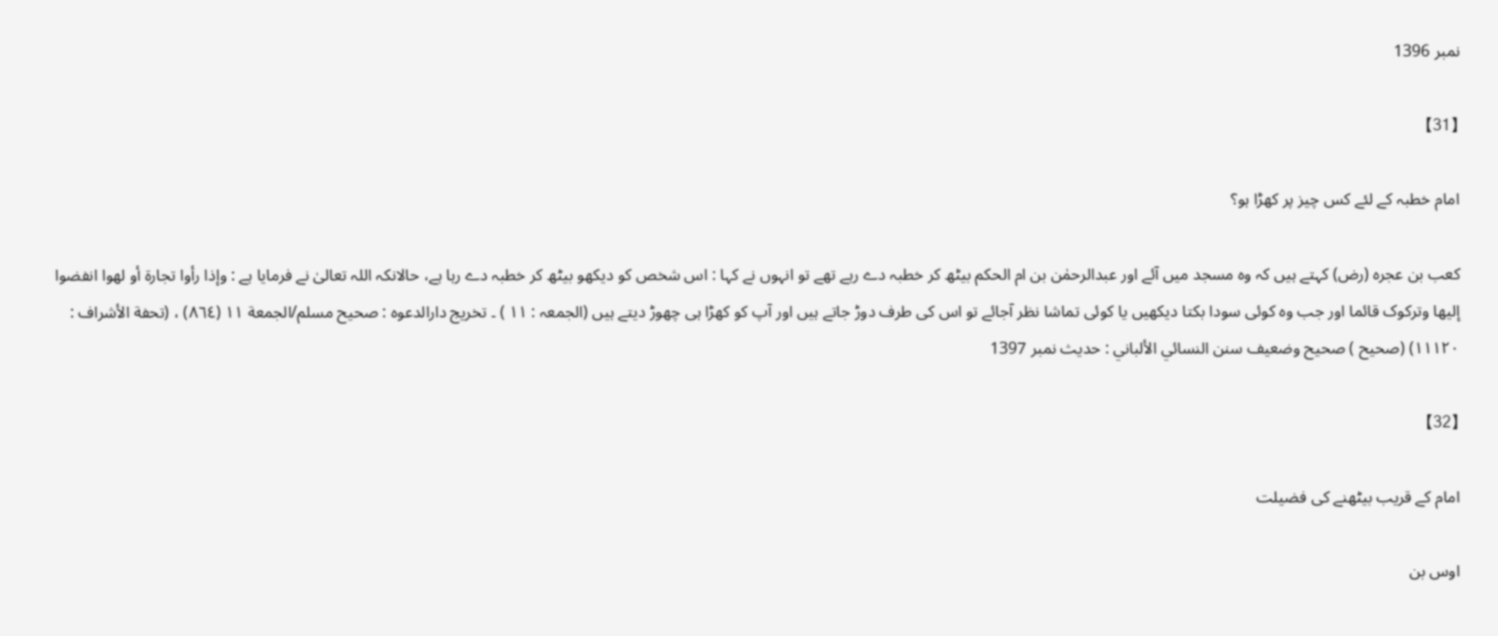نمبر 1396

【31】

امام خطبہ کے لئے کس چیز پر کھڑا ہو؟

کعب بن عجرہ (رض) کہتے ہیں کہ وہ مسجد میں آئے اور عبدالرحمٰن بن ام الحکم بیٹھ کر خطبہ دے رہے تھے تو انہوں نے کہا : اس شخص کو دیکھو بیٹھ کر خطبہ دے رہا ہے، حالانکہ اللہ تعالیٰ نے فرمایا ہے : وإذا رأوا تجارة أو لهوا انفضوا إليها وترکوک قائما اور جب وہ کوئی سودا بکتا دیکھیں یا کوئی تماشا نظر آجائے تو اس کی طرف دوڑ جاتے ہیں اور آپ کو کھڑا ہی چھوڑ دیتے ہیں (الجمعہ : ١١ ) ۔ تخریج دارالدعوہ : صحیح مسلم/الجمعة ١١ (٨٦٤) ، (تحفة الأشراف : ١١١٢٠) (صحیح ) صحيح وضعيف سنن النسائي الألباني : حديث نمبر 1397

【32】

امام کے قریب بیٹھنے کی فضیلت

اوس بن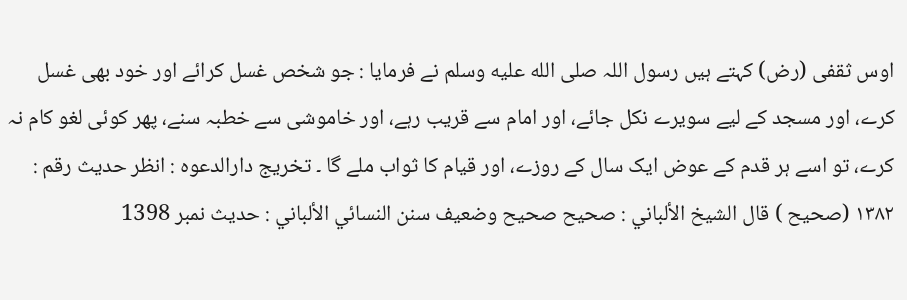اوس ثقفی (رض) کہتے ہیں رسول اللہ صلى الله عليه وسلم نے فرمایا : جو شخص غسل کرائے اور خود بھی غسل کرے، اور مسجد کے لیے سویرے نکل جائے، اور امام سے قریب رہے، اور خاموشی سے خطبہ سنے، پھر کوئی لغو کام نہ کرے، تو اسے ہر قدم کے عوض ایک سال کے روزے، اور قیام کا ثواب ملے گا ۔ تخریج دارالدعوہ : انظر حدیث رقم : ١٣٨٢ (صحیح ) قال الشيخ الألباني : صحيح صحيح وضعيف سنن النسائي الألباني : حديث نمبر 1398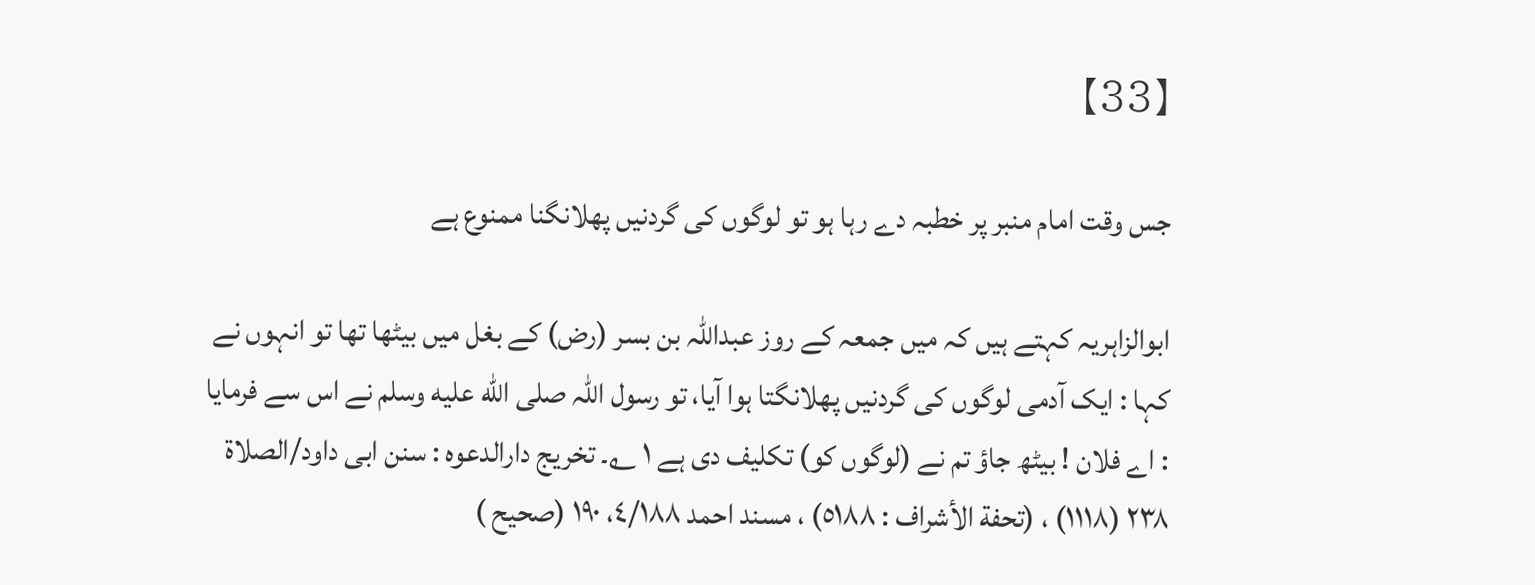【33】

جس وقت امام منبر پر خطبہ دے رہا ہو تو لوگوں کی گردنیں پھلانگنا ممنوع ہے

ابوالزاہریہ کہتے ہیں کہ میں جمعہ کے روز عبداللہ بن بسر (رض) کے بغل میں بیٹھا تھا تو انہوں نے کہا : ایک آدمی لوگوں کی گردنیں پھلانگتا ہوا آیا، تو رسول اللہ صلى الله عليه وسلم نے اس سے فرمایا : اے فلان ! بیٹھ جاؤ تم نے (لوگوں کو) تکلیف دی ہے ١ ؎۔ تخریج دارالدعوہ : سنن ابی داود/الصلاة ٢٣٨ (١١١٨) ، (تحفة الأشراف : ٥١٨٨) ، مسند احمد ٤/١٨٨، ١٩٠ (صحیح )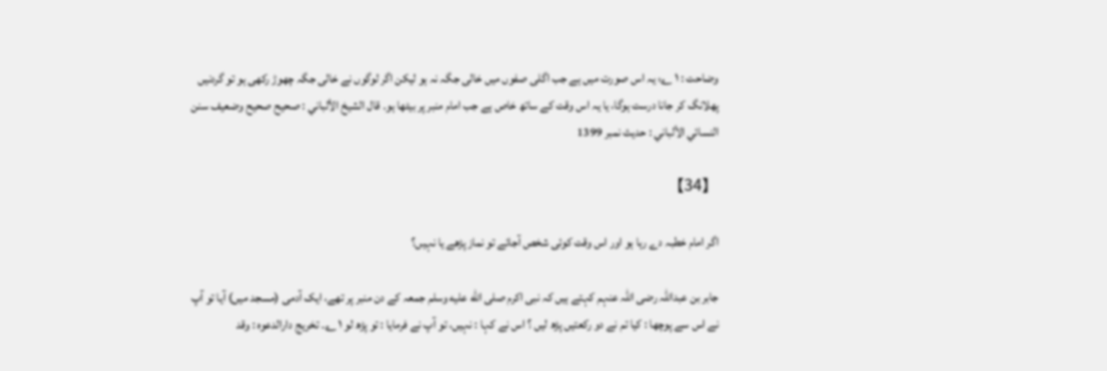وضاحت : ١ ؎: یہ اس صورت میں ہے جب اگلی صفوں میں خالی جگہ نہ ہو لیکن اگر لوگوں نے خالی جگہ چھوڑ رکھی ہو تو گردنیں پھلانگ کر جانا درست ہوگا، یا یہ اس وقت کے ساتھ خاص ہے جب امام منبر پر بیٹھا ہو۔ قال الشيخ الألباني : صحيح صحيح وضعيف سنن النسائي الألباني : حديث نمبر 1399

【34】

اگر امام خطبہ دے رہا ہو اور اس وقت کوئی شخص آجائے تو نماز پڑھے یا نہیں؟

جابر بن عبداللہ رضی اللہ عنہم کہتے ہیں کہ نبی اکرم صلى الله عليه وسلم جمعہ کے دن منبر پر تھے، ایک آدمی (مسجد میں) آیا تو آپ نے اس سے پوچھا : کیا تم نے دو رکعتیں پڑھ لیں ؟ اس نے کہا : نہیں، تو آپ نے فرمایا : تو پڑھ لو ١ ؎۔ تخریج دارالدعوہ : وقد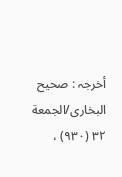أخرجہ : صحیح البخاری/الجمعة ٣٢ (٩٣٠) ،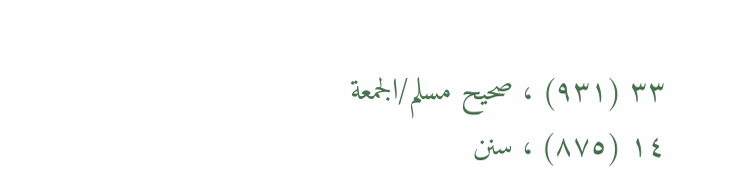٣٣ (٩٣١) ، صحیح مسلم/الجمعة ١٤ (٨٧٥) ، سنن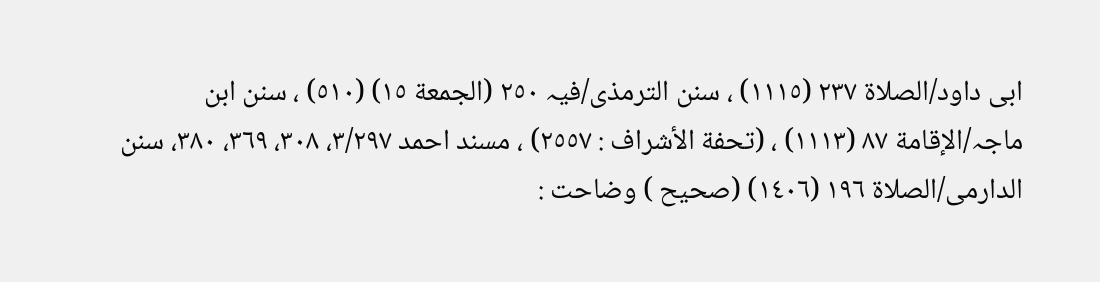ابی داود/الصلاة ٢٣٧ (١١١٥) ، سنن الترمذی/فیہ ٢٥٠ (الجمعة ١٥) (٥١٠) ، سنن ابن ماجہ/الإقامة ٨٧ (١١١٣) ، (تحفة الأشراف : ٢٥٥٧) ، مسند احمد ٣/٢٩٧، ٣٠٨، ٣٦٩، ٣٨٠، سنن الدارمی/الصلاة ١٩٦ (١٤٠٦) (صحیح ) وضاحت :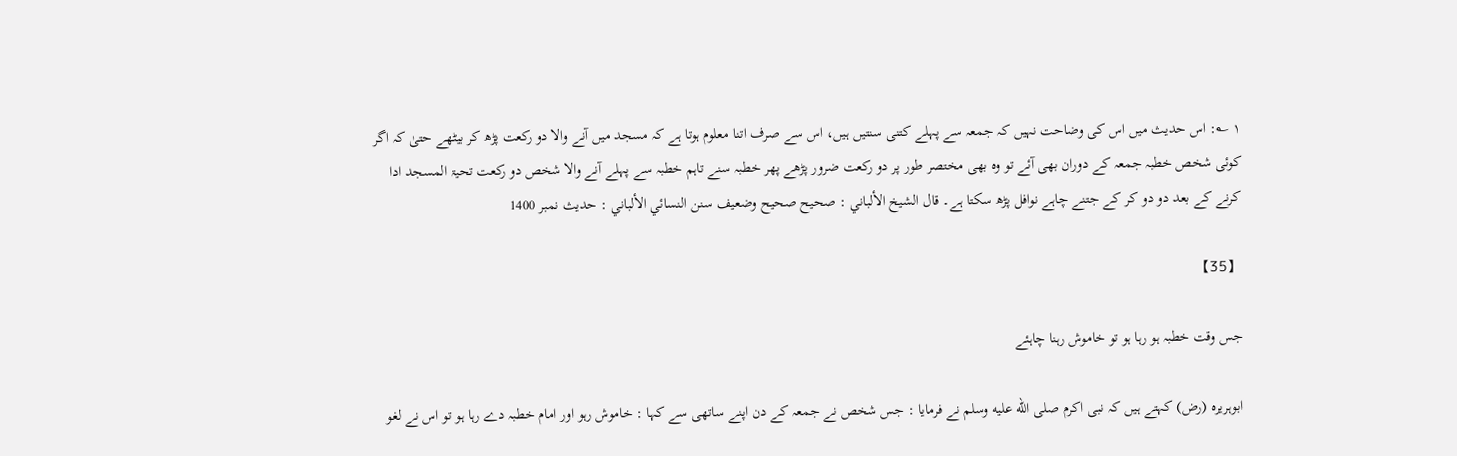١ ؎: اس حدیث میں اس کی وضاحت نہیں کہ جمعہ سے پہلے کتنی سنتیں ہیں، اس سے صرف اتنا معلوم ہوتا ہے کہ مسجد میں آنے والا دو رکعت پڑھ کر بیٹھے حتیٰ کہ اگر کوئی شخص خطبہ جمعہ کے دوران بھی آئے تو وہ بھی مختصر طور پر دو رکعت ضرور پڑھے پھر خطبہ سنے تاہم خطبہ سے پہلے آنے والا شخص دو رکعت تحیۃ المسجد ادا کرنے کے بعد دو دو کر کے جتنے چاہے نوافل پڑھ سکتا ہے۔ قال الشيخ الألباني : صحيح صحيح وضعيف سنن النسائي الألباني : حديث نمبر 1400

【35】

جس وقت خطبہ ہو رہا ہو تو خاموش رہنا چاہئے

ابوہریرہ (رض) کہتے ہیں کہ نبی اکرم صلى الله عليه وسلم نے فرمایا : جس شخص نے جمعہ کے دن اپنے ساتھی سے کہا : خاموش رہو اور امام خطبہ دے رہا ہو تو اس نے لغو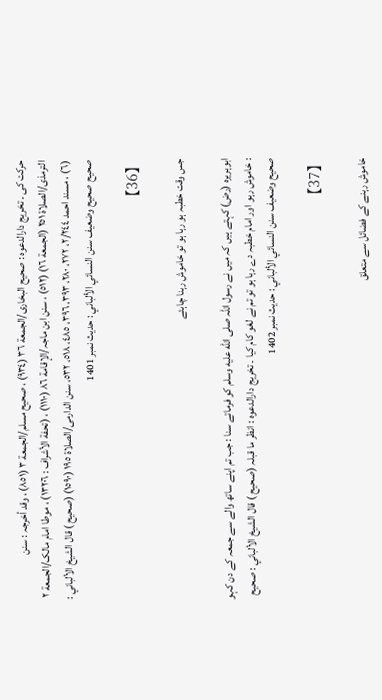حرکت کی ۔ تخریج دارالدعوہ : صحیح البخاری/الجمعة ٣٦ (٩٣٤) ، صحیح مسلم/الجمعة ٣ (٨٥١) ، وقد أخرجہ : سنن الترمذی/الصلاة ٢٥١ (الجمعة ١٦) (٥١٢) ، سنن ابن ماجہ/الإقامة ٨٦ (١١١٠) ، (تحفة الأشراف : ١٣٢٠٦) ، موطا امام مالک/الجمعة ٢ (٦) ، مسند احمد ٢/٢٤٤، ٢٧٢، ٢٨٠، ٣٩٣، ٣٩٦، ٤٨٥، ٥١٨، ٥٣٢، سنن الدارمی/الصلاة ١٩٥ (١٥٩٠) (صحیح ) قال الشيخ الألباني : صحيح صحيح وضعيف سنن النسائي الألباني : حديث نمبر 1401

【36】

جس وقت خطبہ ہو رہا ہو تو خاموش رہنا چاہئے

ابوہریرہ (رض) کہتے ہیں کہ میں نے رسول اللہ صلى الله عليه وسلم کو فرماتے سنا : جب تم اپنے ساتھ والے سے جمعہ کے دن کہو : خاموش رہو اور امام خطبہ دے رہا ہو تو تم نے لغو کام کیا ۔ تخریج دارالدعوہ : انظر ما قبلہ (صحیح ) قال الشيخ الألباني : صحيح صحيح وضعيف سنن النسائي الألباني : حديث نمبر 1402

【37】

خاموش رہنے کے فضائل سے متعلق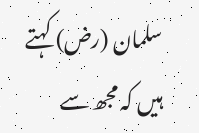سلمان (رض) کہتے ہیں کہ مجھ سے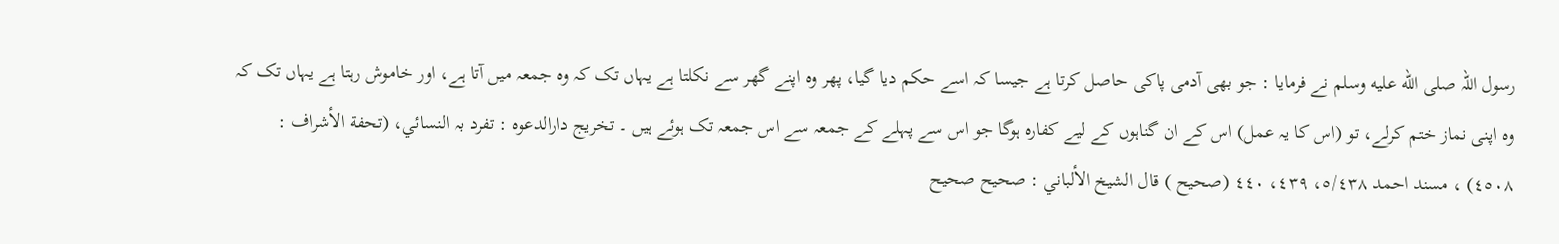رسول اللہ صلى الله عليه وسلم نے فرمایا : جو بھی آدمی پاکی حاصل کرتا ہے جیسا کہ اسے حکم دیا گیا، پھر وہ اپنے گھر سے نکلتا ہے یہاں تک کہ وہ جمعہ میں آتا ہے، اور خاموش رہتا ہے یہاں تک کہ وہ اپنی نماز ختم کرلے، تو (اس کا یہ عمل) اس کے ان گناہوں کے لیے کفارہ ہوگا جو اس سے پہلے کے جمعہ سے اس جمعہ تک ہوئے ہیں ۔ تخریج دارالدعوہ : تفرد بہ النسائي، (تحفة الأشراف : ٤٥٠٨) ، مسند احمد ٥/٤٣٨، ٤٣٩، ٤٤٠ (صحیح ) قال الشيخ الألباني : صحيح صحيح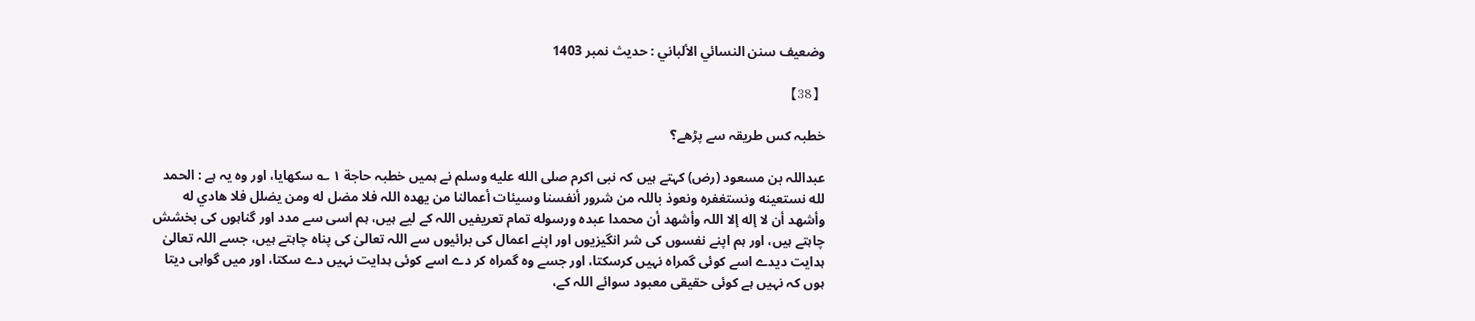وضعيف سنن النسائي الألباني : حديث نمبر 1403

【38】

خطبہ کس طریقہ سے پڑھے؟

عبداللہ بن مسعود (رض) کہتے ہیں کہ نبی اکرم صلى الله عليه وسلم نے ہمیں خطبہ حاجة ١ ؎ سکھایا، اور وہ یہ ہے : الحمد لله نستعينه ونستغفره ونعوذ باللہ من شرور أنفسنا وسيئات أعمالنا من يهده اللہ فلا مضل له ومن يضلل فلا هادي له وأشهد أن لا إله إلا اللہ وأشهد أن محمدا عبده ورسوله تمام تعریفیں اللہ کے لیے ہیں، ہم اسی سے مدد اور گناہوں کی بخشش چاہتے ہیں، اور ہم اپنے نفسوں کی شر انگیزیوں اور اپنے اعمال کی برائیوں سے اللہ تعالیٰ کی پناہ چاہتے ہیں، جسے اللہ تعالیٰ ہدایت دیدے اسے کوئی گمراہ نہیں کرسکتا، اور جسے وہ گمراہ کر دے اسے کوئی ہدایت نہیں دے سکتا، اور میں گواہی دیتا ہوں کہ نہیں ہے کوئی حقیقی معبود سوائے اللہ کے،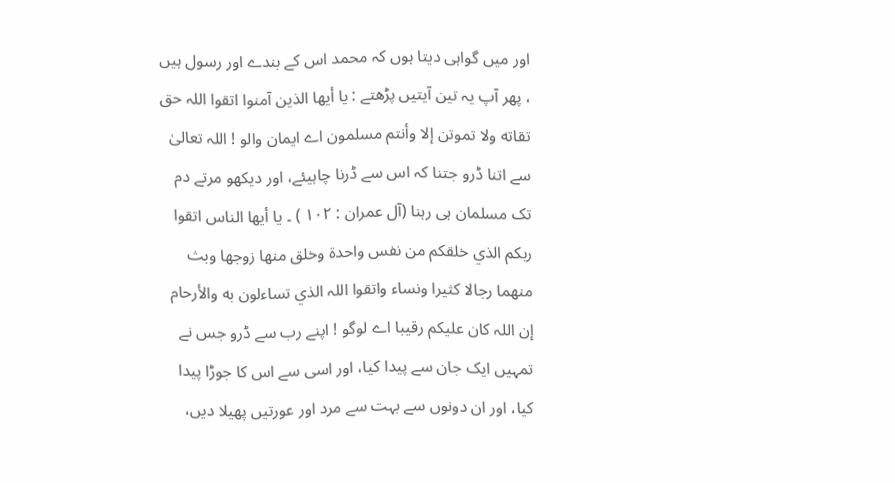اور میں گواہی دیتا ہوں کہ محمد اس کے بندے اور رسول ہیں ، پھر آپ یہ تین آیتیں پڑھتے : يا أيها الذين آمنوا اتقوا اللہ حق تقاته ولا تموتن إلا وأنتم مسلمون اے ایمان والو ! اللہ تعالیٰ سے اتنا ڈرو جتنا کہ اس سے ڈرنا چاہیئے، اور دیکھو مرتے دم تک مسلمان ہی رہنا (آل عمران : ١٠٢ ) ۔ يا أيها الناس اتقوا ربکم الذي خلقکم من نفس واحدة وخلق منها زوجها وبث منهما رجالا کثيرا ونساء واتقوا اللہ الذي تساءلون به والأرحام إن اللہ کان عليكم رقيبا اے لوگو ! اپنے رب سے ڈرو جس نے تمہیں ایک جان سے پیدا کیا، اور اسی سے اس کا جوڑا پیدا کیا، اور ان دونوں سے بہت سے مرد اور عورتیں پھیلا دیں،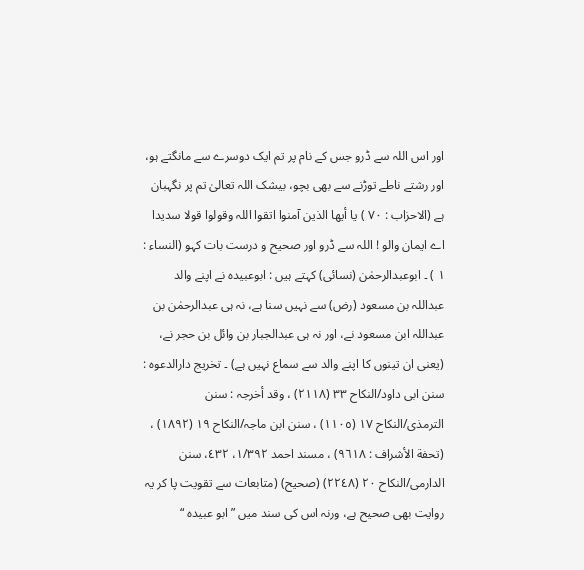اور اس اللہ سے ڈرو جس کے نام پر تم ایک دوسرے سے مانگتے ہو، اور رشتے ناطے توڑنے سے بھی بچو، بیشک اللہ تعالیٰ تم پر نگہبان ہے (الاحزاب : ٧٠ ) يا أيها الذين آمنوا اتقوا اللہ وقولوا قولا سديدا اے ایمان والو ! اللہ سے ڈرو اور صحیح و درست بات کہو (النساء : ١ ) ۔ ابوعبدالرحمٰن (نسائی) کہتے ہیں : ابوعبیدہ نے اپنے والد عبداللہ بن مسعود (رض) سے نہیں سنا ہے، نہ ہی عبدالرحمٰن بن عبداللہ ابن مسعود نے، اور نہ ہی عبدالجبار بن وائل بن حجر نے، (یعنی ان تینوں کا اپنے والد سے سماع نہیں ہے) ۔ تخریج دارالدعوہ : سنن ابی داود/النکاح ٣٣ (٢١١٨) ، وقد أخرجہ : سنن الترمذی/النکاح ١٧ (١١٠٥) ، سنن ابن ماجہ/النکاح ١٩ (١٨٩٢) ، (تحفة الأشراف : ٩٦١٨) ، مسند احمد ١/٣٩٢، ٤٣٢، سنن الدارمی/النکاح ٢٠ (٢٢٤٨) (صحیح) (متابعات سے تقویت پا کر یہ روایت بھی صحیح ہے، ورنہ اس کی سند میں ” ابو عبیدہ “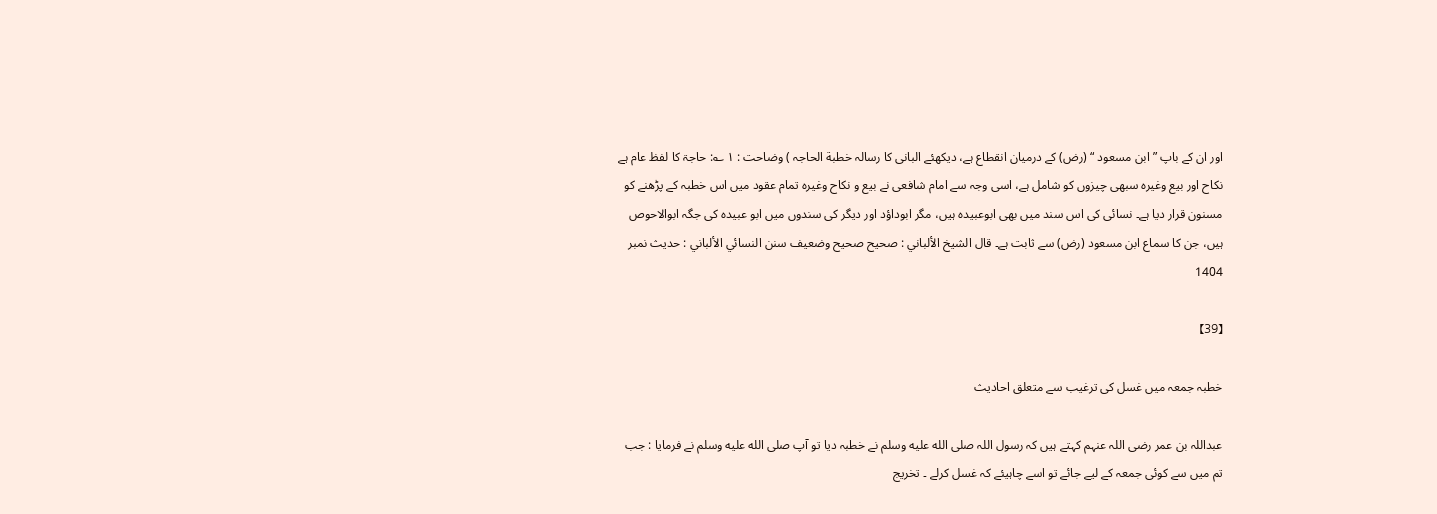اور ان کے باپ ” ابن مسعود “ (رض) کے درمیان انقطاع ہے، دیکھئے البانی کا رسالہ خطبة الحاجہ ) وضاحت : ١ ؎: حاجۃ کا لفظ عام ہے نکاح اور بیع وغیرہ سبھی چیزوں کو شامل ہے، اسی وجہ سے امام شافعی نے بیع و نکاح وغیرہ تمام عقود میں اس خطبہ کے پڑھنے کو مسنون قرار دیا ہے۔ نسائی کی اس سند میں بھی ابوعبیدہ ہیں، مگر ابوداؤد اور دیگر کی سندوں میں ابو عبیدہ کی جگہ ابوالاحوص ہیں، جن کا سماع ابن مسعود (رض) سے ثابت ہے۔ قال الشيخ الألباني : صحيح صحيح وضعيف سنن النسائي الألباني : حديث نمبر 1404

【39】

خطبہ جمعہ میں غسل کی ترغیب سے متعلق احادیث

عبداللہ بن عمر رضی اللہ عنہم کہتے ہیں کہ رسول اللہ صلى الله عليه وسلم نے خطبہ دیا تو آپ صلى الله عليه وسلم نے فرمایا : جب تم میں سے کوئی جمعہ کے لیے جائے تو اسے چاہیئے کہ غسل کرلے ۔ تخریج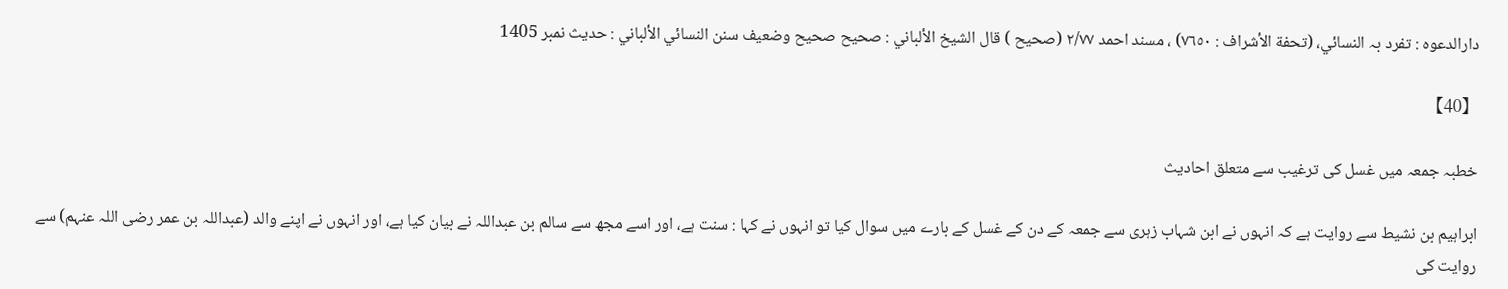دارالدعوہ : تفرد بہ النسائي، (تحفة الأشراف : ٧٦٥٠) ، مسند احمد ٢/٧٧ (صحیح ) قال الشيخ الألباني : صحيح صحيح وضعيف سنن النسائي الألباني : حديث نمبر 1405

【40】

خطبہ جمعہ میں غسل کی ترغیب سے متعلق احادیث

ابراہیم بن نشیط سے روایت ہے کہ انہوں نے ابن شہاب زہری سے جمعہ کے دن کے غسل کے بارے میں سوال کیا تو انہوں نے کہا : سنت ہے، اور اسے مجھ سے سالم بن عبداللہ نے بیان کیا ہے، اور انہوں نے اپنے والد (عبداللہ بن عمر رضی اللہ عنہم) سے روایت کی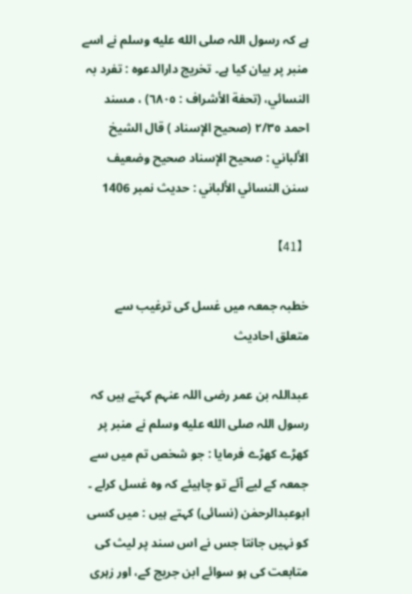ہے کہ رسول اللہ صلى الله عليه وسلم نے اسے منبر پر بیان کیا ہے۔ تخریج دارالدعوہ : تفرد بہ النسائي، (تحفة الأشراف : ٦٨٠٥) ، مسند احمد ٢/٣٥ (صحیح الإسناد ) قال الشيخ الألباني : صحيح الإسناد صحيح وضعيف سنن النسائي الألباني : حديث نمبر 1406

【41】

خطبہ جمعہ میں غسل کی ترغیب سے متعلق احادیث

عبداللہ بن عمر رضی اللہ عنہم کہتے ہیں کہ رسول اللہ صلى الله عليه وسلم نے منبر پر کھڑے کھڑے فرمایا : جو شخص تم میں سے جمعہ کے لیے آئے تو چاہیئے کہ وہ غسل کرلے ۔ ابوعبدالرحمٰن (نسائی) کہتے ہیں : میں کسی کو نہیں جانتا جس نے اس سند پر لیث کی متابعت کی ہو سوائے ابن جریج کے، اور زہری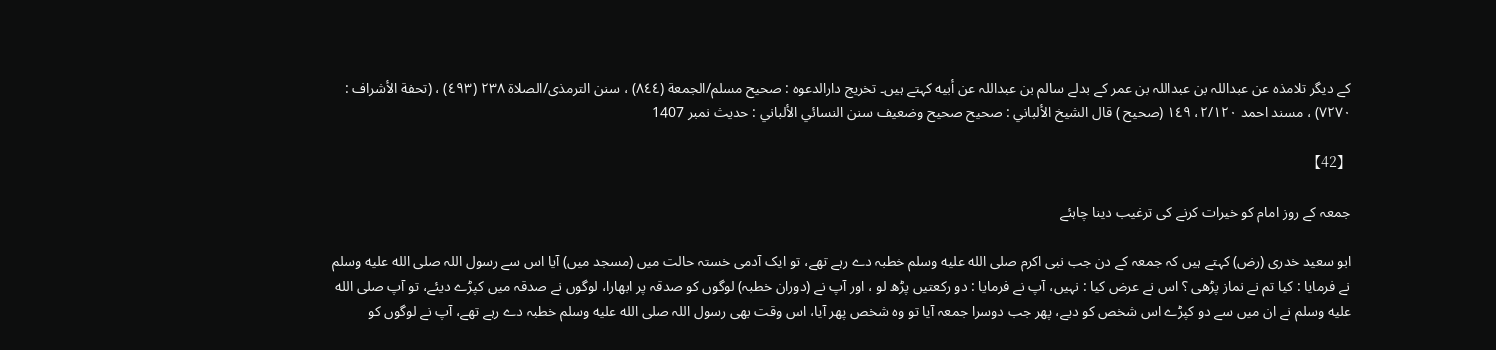کے دیگر تلامذہ عن عبداللہ بن عبداللہ بن عمر کے بدلے سالم بن عبداللہ عن أبيه کہتے ہیں۔ تخریج دارالدعوہ : صحیح مسلم/الجمعة (٨٤٤) ، سنن الترمذی/الصلاة ٢٣٨ (٤٩٣) ، (تحفة الأشراف : ٧٢٧٠) ، مسند احمد ٢/١٢٠، ١٤٩ (صحیح ) قال الشيخ الألباني : صحيح صحيح وضعيف سنن النسائي الألباني : حديث نمبر 1407

【42】

جمعہ کے روز امام کو خیرات کرنے کی ترغیب دینا چاہئے

ابو سعید خدری (رض) کہتے ہیں کہ جمعہ کے دن جب نبی اکرم صلى الله عليه وسلم خطبہ دے رہے تھے، تو ایک آدمی خستہ حالت میں (مسجد میں) آیا اس سے رسول اللہ صلى الله عليه وسلم نے فرمایا : کیا تم نے نماز پڑھی ؟ اس نے عرض کیا : نہیں، آپ نے فرمایا : دو رکعتیں پڑھ لو ، اور آپ نے (دوران خطبہ) لوگوں کو صدقہ پر ابھارا، لوگوں نے صدقہ میں کپڑے دیئے، تو آپ صلى الله عليه وسلم نے ان میں سے دو کپڑے اس شخص کو دیے، پھر جب دوسرا جمعہ آیا تو وہ شخص پھر آیا، اس وقت بھی رسول اللہ صلى الله عليه وسلم خطبہ دے رہے تھے، آپ نے لوگوں کو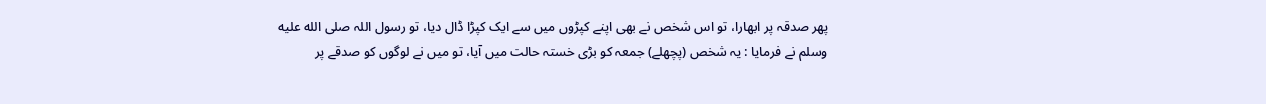پھر صدقہ پر ابھارا، تو اس شخص نے بھی اپنے کپڑوں میں سے ایک کپڑا ڈال دیا، تو رسول اللہ صلى الله عليه وسلم نے فرمایا : یہ شخص (پچھلے) جمعہ کو بڑی خستہ حالت میں آیا، تو میں نے لوگوں کو صدقے پر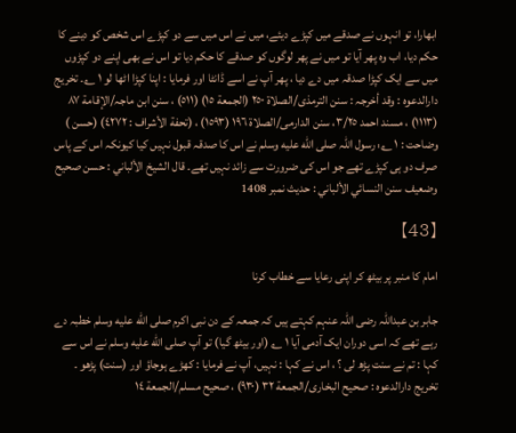ابھارا، تو انہوں نے صدقے میں کپڑے دیئے، میں نے اس میں سے دو کپڑے اس شخص کو دینے کا حکم دیا، اب وہ پھر آیا تو میں نے پھر لوگوں کو صدقے کا حکم دیا تو اس نے بھی اپنے دو کپڑوں میں سے ایک کپڑا صدقہ میں دے دیا ، پھر آپ نے اسے ڈانٹا اور فرمایا : اپنا کپڑا اٹھا لو ١ ؎۔ تخریج دارالدعوہ : وقد أخرجہ : سنن الترمذی/الصلاة ٢٥٠ (الجمعة ١٥) (٥١١) ، سنن ابن ماجہ/الإقامة ٨٧ (١١١٣) ، مسند احمد ٣/٢٥، سنن الدارمی/الصلاة ١٩٦ (١٥٩٣) ، (تحفة الأشراف : ٤٢٧٢) (حسن ) وضاحت : ١ ؎: رسول اللہ صلى الله عليه وسلم نے اس کا صدقہ قبول نہیں کیا کیونکہ اس کے پاس صرف دو ہی کپڑے تھے جو اس کی ضرورت سے زائد نہیں تھے۔ قال الشيخ الألباني : حسن صحيح وضعيف سنن النسائي الألباني : حديث نمبر 1408

【43】

امام کا منبر پر بیٹھ کر اپنی رعایا سے خطاب کرنا

جابر بن عبداللہ رضی اللہ عنہم کہتے ہیں کہ جمعہ کے دن نبی اکرم صلى الله عليه وسلم خطبہ دے رہے تھے کہ اسی دوران ایک آدمی آیا ١ ؎ (اور بیٹھ گیا) تو آپ صلى الله عليه وسلم نے اس سے کہا : تم نے سنت پڑھ لی ؟ ، اس نے کہا : نہیں، آپ نے فرمایا : کھڑے ہوجاؤ اور (سنت) پڑھو ۔ تخریج دارالدعوہ : صحیح البخاری/الجمعة ٣٢ (٩٣٠) ، صحیح مسلم/الجمعة ١٤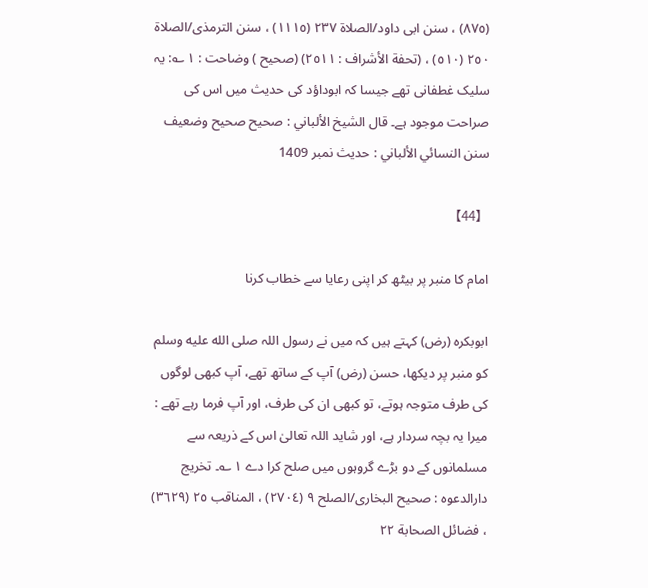(٨٧٥) ، سنن ابی داود/الصلاة ٢٣٧ (١١١٥) ، سنن الترمذی/الصلاة ٢٥٠ (٥١٠) ، (تحفة الأشراف : ٢٥١١) (صحیح ) وضاحت : ١ ؎: یہ سلیک غطفانی تھے جیسا کہ ابوداؤد کی حدیث میں اس کی صراحت موجود ہے۔ قال الشيخ الألباني : صحيح صحيح وضعيف سنن النسائي الألباني : حديث نمبر 1409

【44】

امام کا منبر پر بیٹھ کر اپنی رعایا سے خطاب کرنا

ابوبکرہ (رض) کہتے ہیں کہ میں نے رسول اللہ صلى الله عليه وسلم کو منبر پر دیکھا، حسن (رض) آپ کے ساتھ تھے، آپ کبھی لوگوں کی طرف متوجہ ہوتے، تو کبھی ان کی طرف، اور آپ فرما رہے تھے : میرا یہ بچہ سردار ہے، اور شاید اللہ تعالیٰ اس کے ذریعہ سے مسلمانوں کے دو بڑے گروہوں میں صلح کرا دے ١ ؎۔ تخریج دارالدعوہ : صحیح البخاری/الصلح ٩ (٢٧٠٤) ، المناقب ٢٥ (٣٦٢٩) ، فضائل الصحابة ٢٢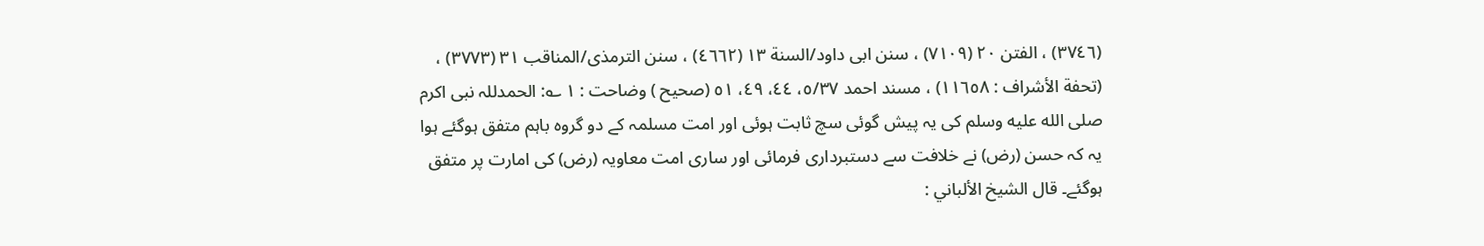(٣٧٤٦) ، الفتن ٢٠ (٧١٠٩) ، سنن ابی داود/السنة ١٣ (٤٦٦٢) ، سنن الترمذی/المناقب ٣١ (٣٧٧٣) ، (تحفة الأشراف : ١١٦٥٨) ، مسند احمد ٥/٣٧، ٤٤، ٤٩، ٥١ (صحیح ) وضاحت : ١ ؎: الحمدللہ نبی اکرم صلى الله عليه وسلم کی یہ پیش گوئی سچ ثابت ہوئی اور امت مسلمہ کے دو گروہ باہم متفق ہوگئے ہوا یہ کہ حسن (رض) نے خلافت سے دستبرداری فرمائی اور ساری امت معاویہ (رض) کی امارت پر متفق ہوگئے۔ قال الشيخ الألباني :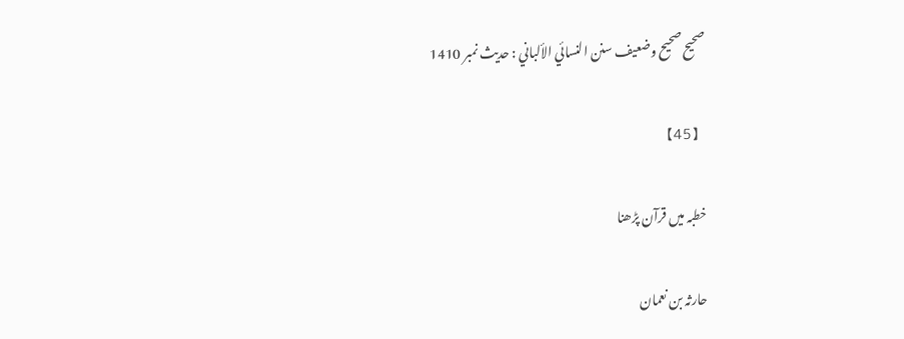صحيح صحيح وضعيف سنن النسائي الألباني : حديث نمبر 1410

【45】

خطبہ میں قرآن پڑھنا

حارثہ بن نعمان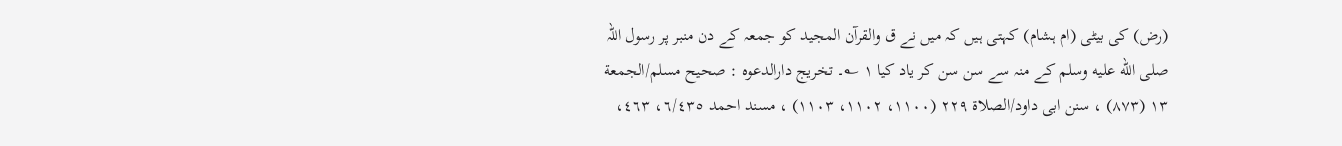(رض) کی بیٹی (ام ہشام) کہتی ہیں کہ میں نے ق والقرآن المجيد کو جمعہ کے دن منبر پر رسول اللہ صلى الله عليه وسلم کے منہ سے سن سن کر یاد کیا ١ ؎۔ تخریج دارالدعوہ : صحیح مسلم/الجمعة ١٣ (٨٧٣) ، سنن ابی داود/الصلاة ٢٢٩ (١١٠٠، ١١٠٢، ١١٠٣) ، مسند احمد ٦/٤٣٥، ٤٦٣،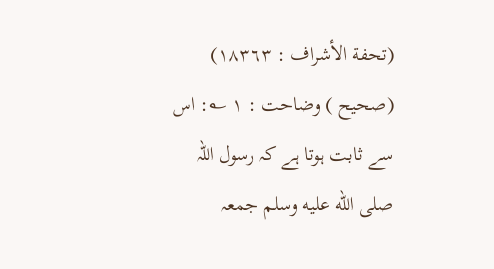(تحفة الأشراف : ١٨٣٦٣) (صحیح ) وضاحت : ١ ؎: اس سے ثابت ہوتا ہے کہ رسول اللہ صلى الله عليه وسلم جمعہ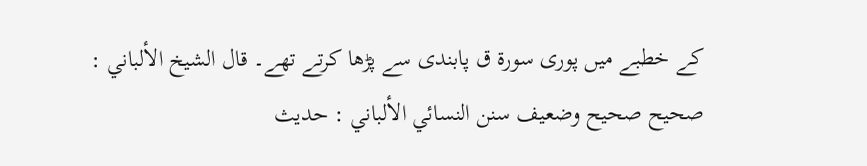کے خطبے میں پوری سورة ق پابندی سے پڑھا کرتے تھے۔ قال الشيخ الألباني : صحيح صحيح وضعيف سنن النسائي الألباني : حديث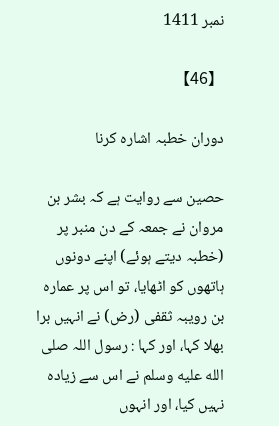نمبر 1411

【46】

دوران خطبہ اشارہ کرنا

حصین سے روایت ہے کہ بشر بن مروان نے جمعہ کے دن منبر پر (خطبہ دیتے ہوئے) اپنے دونوں ہاتھوں کو اٹھایا، تو اس پر عمارہ بن رویبہ ثقفی (رض) نے انہیں برا بھلا کہا، اور کہا : رسول اللہ صلى الله عليه وسلم نے اس سے زیادہ نہیں کیا، اور انہوں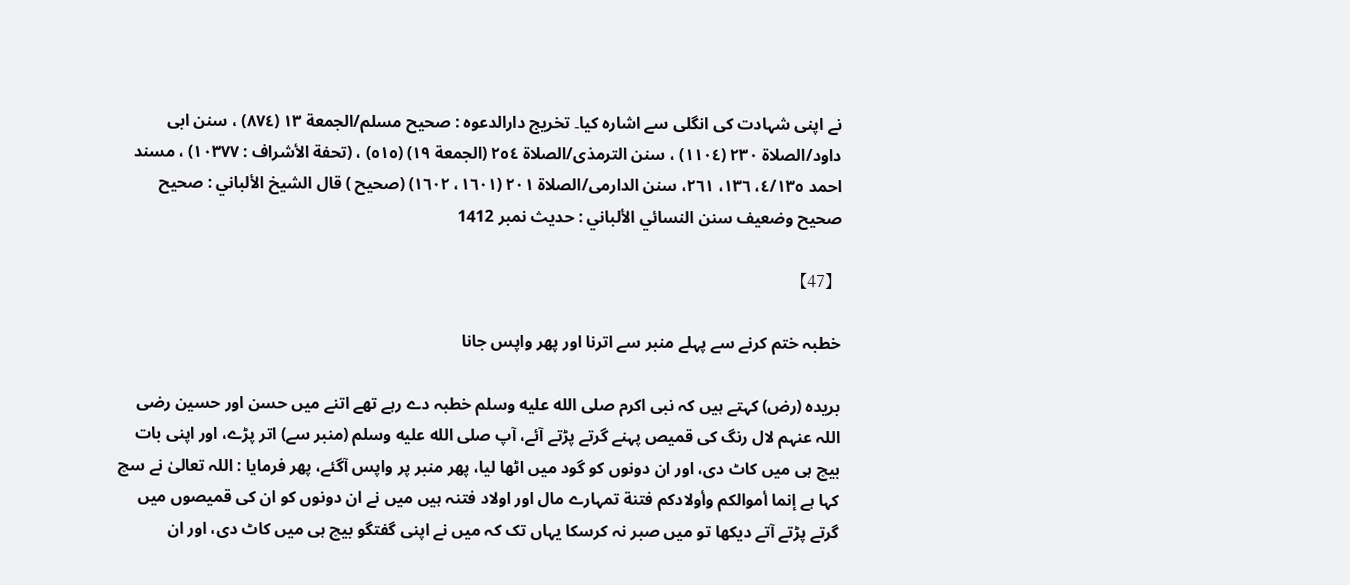نے اپنی شہادت کی انگلی سے اشارہ کیا۔ تخریج دارالدعوہ : صحیح مسلم/الجمعة ١٣ (٨٧٤) ، سنن ابی داود/الصلاة ٢٣٠ (١١٠٤) ، سنن الترمذی/الصلاة ٢٥٤ (الجمعة ١٩) (٥١٥) ، (تحفة الأشراف : ١٠٣٧٧) ، مسند احمد ٤/١٣٥، ١٣٦، ٢٦١، سنن الدارمی/الصلاة ٢٠١ (١٦٠١، ١٦٠٢) (صحیح ) قال الشيخ الألباني : صحيح صحيح وضعيف سنن النسائي الألباني : حديث نمبر 1412

【47】

خطبہ ختم کرنے سے پہلے منبر سے اترنا اور پھر واپس جانا

بریدہ (رض) کہتے ہیں کہ نبی اکرم صلى الله عليه وسلم خطبہ دے رہے تھے اتنے میں حسن اور حسین رضی اللہ عنہم لال رنگ کی قمیص پہنے گرتے پڑتے آئے، آپ صلى الله عليه وسلم (منبر سے) اتر پڑے، اور اپنی بات بیچ ہی میں کاٹ دی، اور ان دونوں کو گود میں اٹھا لیا، پھر منبر پر واپس آگئے، پھر فرمایا : اللہ تعالیٰ نے سچ کہا ہے إنما أموالکم وأولادکم فتنة تمہارے مال اور اولاد فتنہ ہیں میں نے ان دونوں کو ان کی قمیصوں میں گرتے پڑتے آتے دیکھا تو میں صبر نہ کرسکا یہاں تک کہ میں نے اپنی گفتگو بیچ ہی میں کاٹ دی، اور ان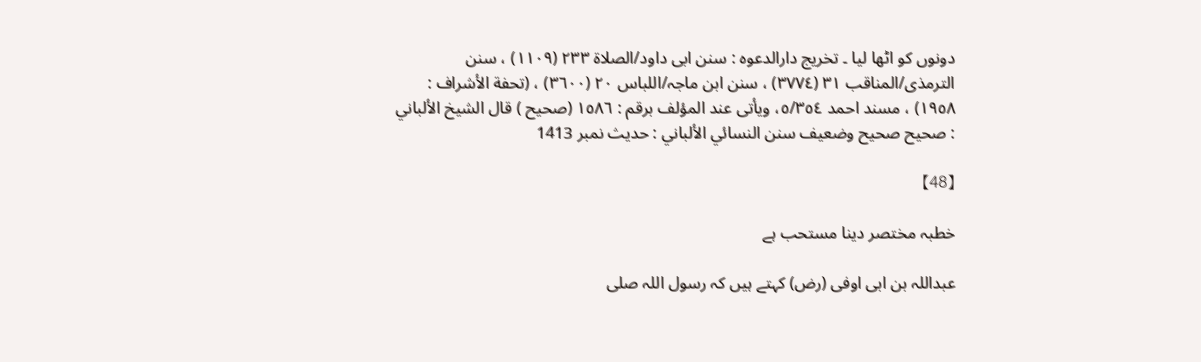دونوں کو اٹھا لیا ۔ تخریج دارالدعوہ : سنن ابی داود/الصلاة ٢٣٣ (١١٠٩) ، سنن الترمذی/المناقب ٣١ (٣٧٧٤) ، سنن ابن ماجہ/اللباس ٢٠ (٣٦٠٠) ، (تحفة الأشراف : ١٩٥٨) ، مسند احمد ٥/٣٥٤، ویأتی عند المؤلف برقم : ١٥٨٦ (صحیح ) قال الشيخ الألباني : صحيح صحيح وضعيف سنن النسائي الألباني : حديث نمبر 1413

【48】

خطبہ مختصر دینا مستحب ہے

عبداللہ بن ابی اوفی (رض) کہتے ہیں کہ رسول اللہ صلى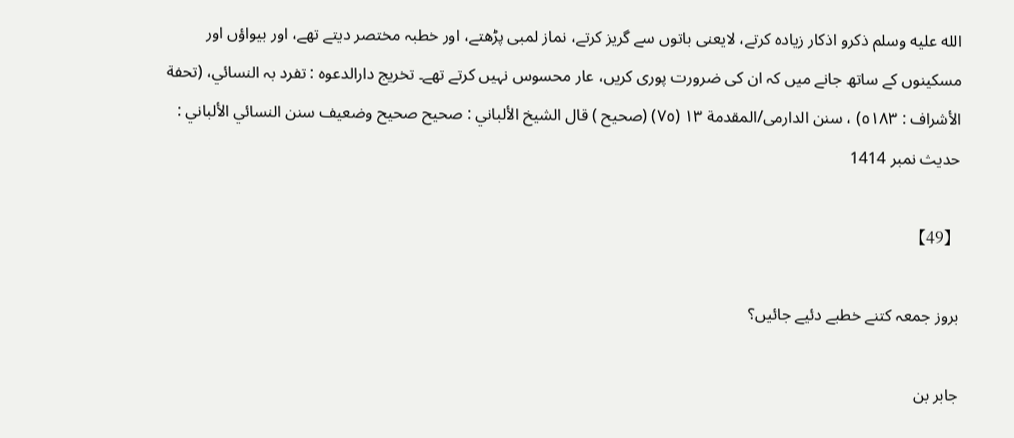الله عليه وسلم ذکرو اذکار زیادہ کرتے، لایعنی باتوں سے گریز کرتے، نماز لمبی پڑھتے، اور خطبہ مختصر دیتے تھے، اور بیواؤں اور مسکینوں کے ساتھ جانے میں کہ ان کی ضرورت پوری کریں، عار محسوس نہیں کرتے تھے۔ تخریج دارالدعوہ : تفرد بہ النسائي، (تحفة الأشراف : ٥١٨٣) ، سنن الدارمی/المقدمة ١٣ (٧٥) (صحیح ) قال الشيخ الألباني : صحيح صحيح وضعيف سنن النسائي الألباني : حديث نمبر 1414

【49】

بروز جمعہ کتنے خطبے دئیے جائیں؟

جابر بن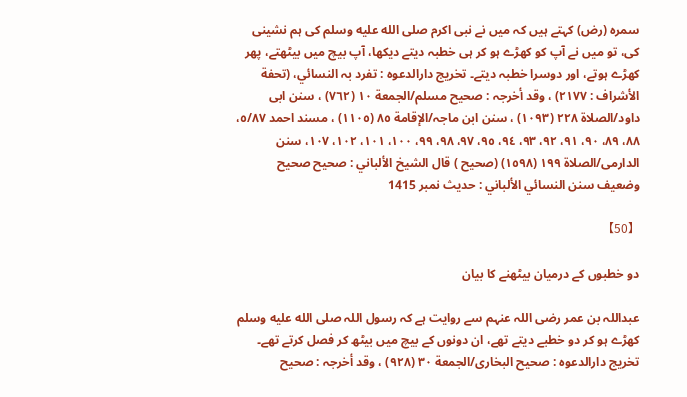سمرہ (رض) کہتے ہیں کہ میں نے نبی اکرم صلى الله عليه وسلم کی ہم نشینی کی، تو میں نے آپ کو کھڑے ہو کر ہی خطبہ دیتے دیکھا، آپ بیچ میں بیٹھتے، پھر کھڑے ہوتے، اور دوسرا خطبہ دیتے۔ تخریج دارالدعوہ : تفرد بہ النسائي، (تحفة الأشراف : ٢١٧٧) ، وقد أخرجہ : صحیح مسلم/الجمعة ١٠ (٧٦٢) ، سنن ابی داود/الصلاة ٢٢٨ (١٠٩٣) ، سنن ابن ماجہ/الإقامة ٨٥ (١١٠٥) ، مسند احمد ٥/٨٧، ٨٨، ٨٩، ٩٠، ٩١، ٩٢، ٩٣، ٩٤، ٩٥، ٩٧، ٩٨، ٩٩، ١٠٠، ١٠١، ١٠٢، ١٠٧، سنن الدارمی/الصلاة ١٩٩ (١٥٩٨) (صحیح ) قال الشيخ الألباني : صحيح صحيح وضعيف سنن النسائي الألباني : حديث نمبر 1415

【50】

دو خطبوں کے درمیان بیٹھنے کا بیان

عبداللہ بن عمر رضی اللہ عنہم سے روایت ہے کہ رسول اللہ صلى الله عليه وسلم کھڑے ہو کر دو خطبے دیتے تھے، ان دونوں کے بیچ میں بیٹھ کر فصل کرتے تھے۔ تخریج دارالدعوہ : صحیح البخاری/الجمعة ٣٠ (٩٢٨) ، وقد أخرجہ : صحیح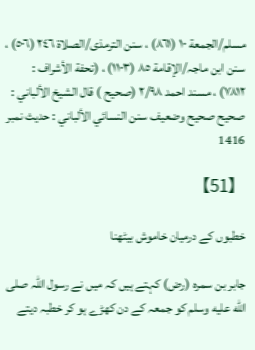مسلم/الجمعة ١٠ (٨٦١) ، سنن الترمذی/الصلاة ٢٤٦ (٥٠٦) ، سنن ابن ماجہ/الإقامة ٨٥ (١١٠٣) ، (تحفة الأشراف : ٧٨١٢) ، مسند احمد ٢/٩٨ (صحیح ) قال الشيخ الألباني : صحيح صحيح وضعيف سنن النسائي الألباني : حديث نمبر 1416

【51】

خطبوں کے درمیان خاموش بیٹھنا

جابر بن سمرہ (رض) کہتے ہیں کہ میں نے رسول اللہ صلى الله عليه وسلم کو جمعہ کے دن کھڑے ہو کر خطبہ دیتے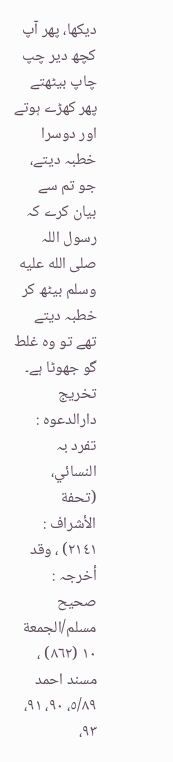دیکھا، پھر آپ کچھ دیر چپ چاپ بیٹھتے پھر کھڑے ہوتے اور دوسرا خطبہ دیتے، جو تم سے بیان کرے کہ رسول اللہ صلى الله عليه وسلم بیٹھ کر خطبہ دیتے تھے تو وہ غلط گو جھوٹا ہے۔ تخریج دارالدعوہ : تفرد بہ النسائي، (تحفة الأشراف : ٢١٤١) ، وقد أخرجہ : صحیح مسلم/الجمعة ١٠ (٨٦٢) ، مسند احمد ٥/٨٩، ٩٠، ٩١، ٩٣،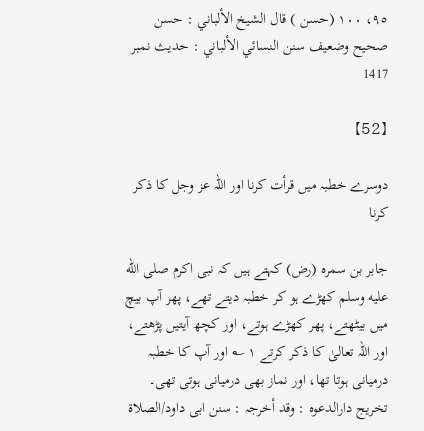٩٥، ١٠٠ (حسن ) قال الشيخ الألباني : حسن صحيح وضعيف سنن النسائي الألباني : حديث نمبر 1417

【52】

دوسرے خطبہ میں قرأت کرنا اور اللہ عز وجل کا ذکر کرنا

جابر بن سمرہ (رض) کہتے ہیں کہ نبی اکرم صلى الله عليه وسلم کھڑے ہو کر خطبہ دیتے تھے، پھر آپ بیچ میں بیٹھتے، پھر کھڑے ہوتے، اور کچھ آیتیں پڑھتے، اور اللہ تعالیٰ کا ذکر کرتے ١ ؎ اور آپ کا خطبہ درمیانی ہوتا تھا، اور نماز بھی درمیانی ہوتی تھی۔ تخریج دارالدعوہ : وقد أخرجہ : سنن ابی داود/الصلاة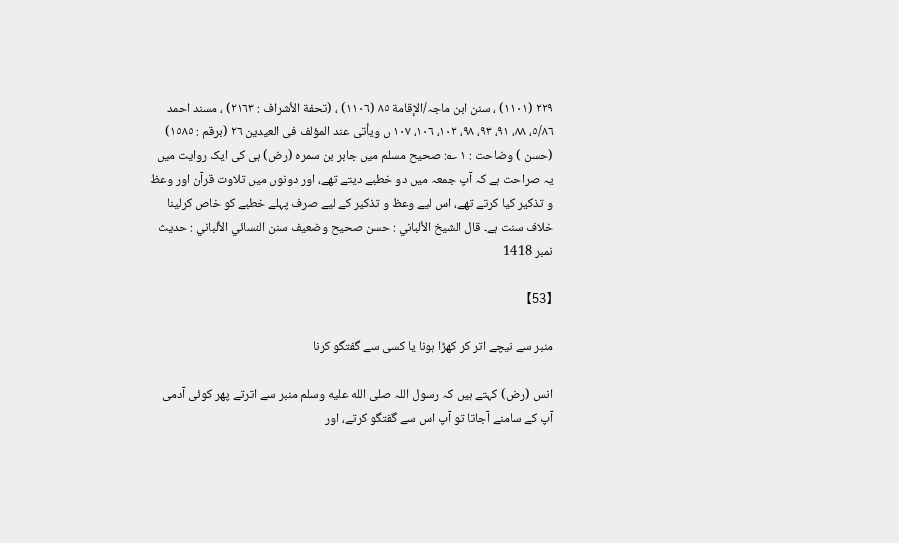٢٢٩ (١١٠١) ، سنن ابن ماجہ/الإقامة ٨٥ (١١٠٦) ، (تحفة الأشراف : ٢١٦٣) ، مسند احمد ٥/٨٦، ٨٨، ٩١، ٩٣، ٩٨، ١٠٢، ١٠٦، ١٠٧ ں ویأتی عند المؤلف فی العیدین ٢٦ (برقم : ١٥٨٥) (حسن ) وضاحت : ١ ؎: صحیح مسلم میں جابر بن سمرہ (رض) ہی کی ایک روایت میں یہ صراحت ہے کہ آپ جمعہ میں دو خطبے دیتے تھے، اور دونوں میں تلاوت قرآن اور وعظ و تذکیر کیا کرتے تھے، اس لیے وعظ و تذکیر کے لیے صرف پہلے خطبے کو خاص کرلینا خلاف سنت ہے۔ قال الشيخ الألباني : حسن صحيح وضعيف سنن النسائي الألباني : حديث نمبر 1418

【53】

منبر سے نیچے اتر کر کھڑا ہونا یا کسی سے گفتگو کرنا

انس (رض) کہتے ہیں کہ رسول اللہ صلى الله عليه وسلم منبر سے اترتے پھر کوئی آدمی آپ کے سامنے آجاتا تو آپ اس سے گفتگو کرتے، اور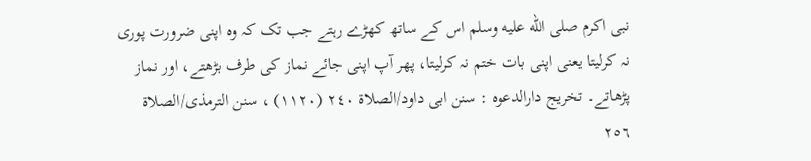نبی اکرم صلى الله عليه وسلم اس کے ساتھ کھڑے رہتے جب تک کہ وہ اپنی ضرورت پوری نہ کرلیتا یعنی اپنی بات ختم نہ کرلیتا، پھر آپ اپنی جائے نماز کی طرف بڑھتے، اور نماز پڑھاتے۔ تخریج دارالدعوہ : سنن ابی داود/الصلاة ٢٤٠ (١١٢٠) ، سنن الترمذی/الصلاة ٢٥٦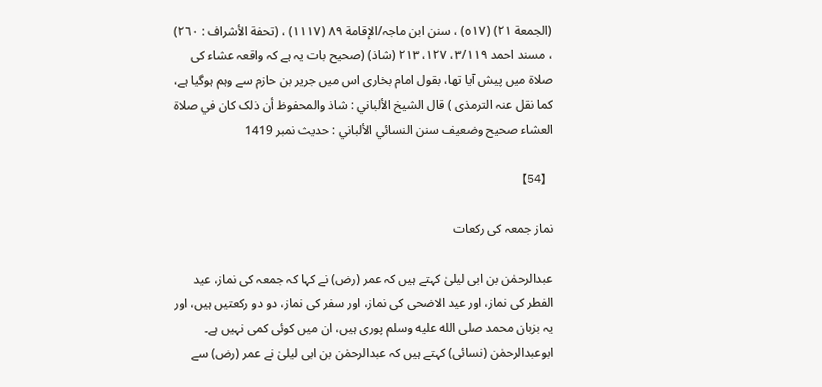(الجمعة ٢١) (٥١٧) ، سنن ابن ماجہ/الإقامة ٨٩ (١١١٧) ، (تحفة الأشراف : ٢٦٠) ، مسند احمد ٣/١١٩، ١٢٧، ٢١٣ (شاذ) (صحیح بات یہ ہے کہ واقعہ عشاء کی صلاة میں پیش آیا تھا، بقول امام بخاری اس میں جریر بن حازم سے وہم ہوگیا ہے، کما نقل عنہ الترمذی ) قال الشيخ الألباني : شاذ والمحفوظ أن ذلک کان في صلاة العشاء صحيح وضعيف سنن النسائي الألباني : حديث نمبر 1419

【54】

نماز جمعہ کی رکعات

عبدالرحمٰن بن ابی لیلیٰ کہتے ہیں کہ عمر (رض) نے کہا کہ جمعہ کی نماز، عید الفطر کی نماز، اور عید الاضحی کی نماز، اور سفر کی نماز، دو دو رکعتیں ہیں، اور یہ بزبان محمد صلى الله عليه وسلم پوری ہیں، ان میں کوئی کمی نہیں ہے۔ ابوعبدالرحمٰن (نسائی) کہتے ہیں کہ عبدالرحمٰن بن ابی لیلیٰ نے عمر (رض) سے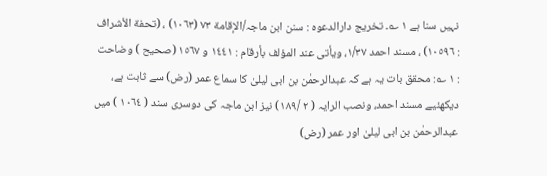نہیں سنا ہے ١ ؎۔ تخریج دارالدعوہ : سنن ابن ماجہ/الإقامة ٧٣ (١٠٦٣) ، (تحفة الأشراف : ١٠٥٩٦) ، مسند احمد ١/٣٧، ویأتی عند المؤلف بأرقام : ١٤٤١ و ١٥٦٧ (صحیح ) وضاحت : ١ ؎: محقق بات یہ ہے کہ عبدالرحمٰن بن ابی لیلیٰ کا سماع عمر (رض) سے ثابت ہے، دیکھئیے مسند احمد، ونصب الرایہ ( ٢ /١٨٩) نیز ابن ماجہ کی دوسری سند ( ١٠٦٤ ) میں عبدالرحمٰن بن ابی لیلیٰ اور عمر (رض)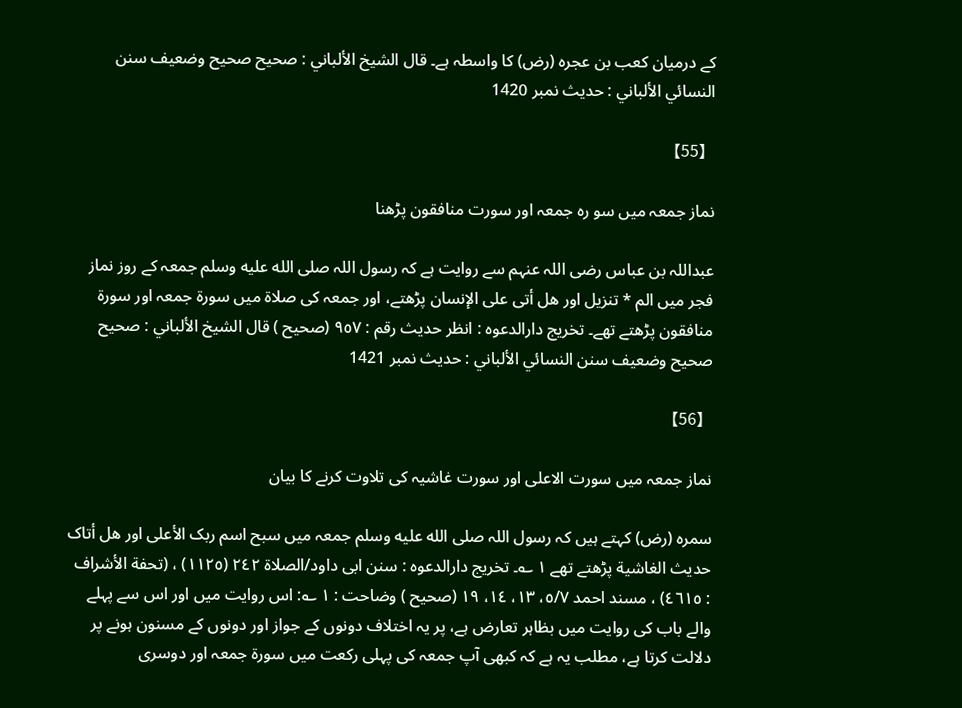کے درمیان کعب بن عجرہ (رض) کا واسطہ ہے۔ قال الشيخ الألباني : صحيح صحيح وضعيف سنن النسائي الألباني : حديث نمبر 1420

【55】

نماز جمعہ میں سو رہ جمعہ اور سورت منافقون پڑھنا

عبداللہ بن عباس رضی اللہ عنہم سے روایت ہے کہ رسول اللہ صلى الله عليه وسلم جمعہ کے روز نماز فجر میں الم * تنزيل اور هل أتى على الإنسان پڑھتے، اور جمعہ کی صلاۃ میں سورة جمعہ اور سورة منافقون پڑھتے تھے۔ تخریج دارالدعوہ : انظر حدیث رقم : ٩٥٧ (صحیح ) قال الشيخ الألباني : صحيح صحيح وضعيف سنن النسائي الألباني : حديث نمبر 1421

【56】

نماز جمعہ میں سورت الاعلی اور سورت غاشیہ کی تلاوت کرنے کا بیان

سمرہ (رض) کہتے ہیں کہ رسول اللہ صلى الله عليه وسلم جمعہ میں سبح اسم ربک الأعلى اور هل أتاک حديث الغاشية پڑھتے تھے ١ ؎۔ تخریج دارالدعوہ : سنن ابی داود/الصلاة ٢٤٢ (١١٢٥) ، (تحفة الأشراف : ٤٦١٥) ، مسند احمد ٥/٧، ١٣، ١٤، ١٩ (صحیح ) وضاحت : ١ ؎: اس روایت میں اور اس سے پہلے والے باب کی روایت میں بظاہر تعارض ہے، پر یہ اختلاف دونوں کے جواز اور دونوں کے مسنون ہونے پر دلالت کرتا ہے، مطلب یہ ہے کہ کبھی آپ جمعہ کی پہلی رکعت میں سورة جمعہ اور دوسری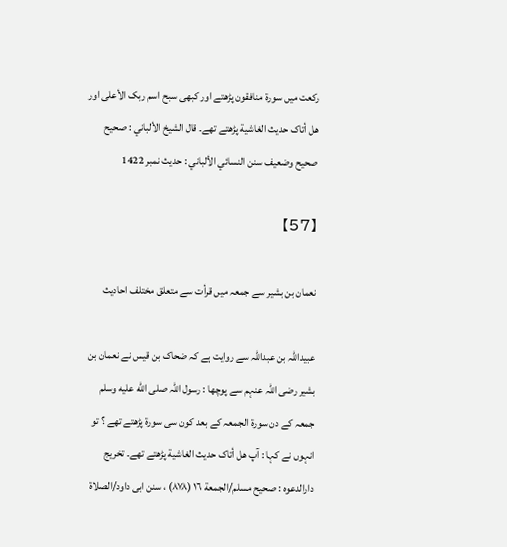رکعت میں سورة منافقون پڑھتے اور کبھی سبح اسم ربک الأعلى اور هل أتاک حديث الغاشية پڑھتے تھے۔ قال الشيخ الألباني : صحيح صحيح وضعيف سنن النسائي الألباني : حديث نمبر 1422

【57】

نعمان بن بشیر سے جمعہ میں قرأت سے متعلق مختلف احادیث

عبیداللہ بن عبداللہ سے روایت ہے کہ ضحاک بن قیس نے نعمان بن بشیر رضی اللہ عنہم سے پوچھا : رسول اللہ صلى الله عليه وسلم جمعہ کے دن سورة الجمعہ کے بعد کون سی سورة پڑھتے تھے ؟ تو انہوں نے کہا : آپ هل أتاک حديث الغاشية پڑھتے تھے۔ تخریج دارالدعوہ : صحیح مسلم/الجمعة ١٦ (٨٧٨) ، سنن ابی داود/الصلاة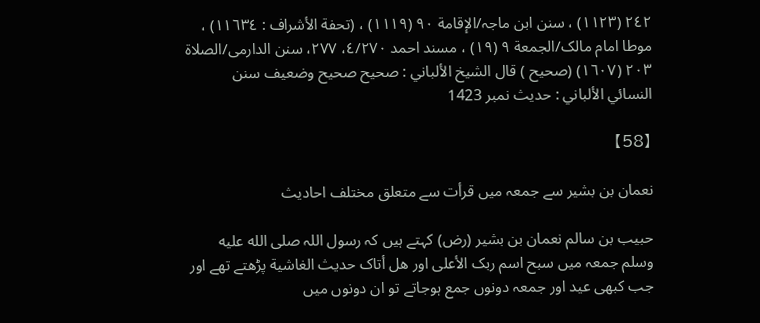٢٤٢ (١١٢٣) ، سنن ابن ماجہ/الإقامة ٩٠ (١١١٩) ، (تحفة الأشراف : ١١٦٣٤) ، موطا امام مالک/الجمعة ٩ (١٩) ، مسند احمد ٤/٢٧٠، ٢٧٧، سنن الدارمی/الصلاة ٢٠٣ (١٦٠٧) (صحیح ) قال الشيخ الألباني : صحيح صحيح وضعيف سنن النسائي الألباني : حديث نمبر 1423

【58】

نعمان بن بشیر سے جمعہ میں قرأت سے متعلق مختلف احادیث

حبیب بن سالم نعمان بن بشیر (رض) کہتے ہیں کہ رسول اللہ صلى الله عليه وسلم جمعہ میں سبح اسم ربک الأعلى اور هل أتاک حديث الغاشية پڑھتے تھے اور جب کبھی عید اور جمعہ دونوں جمع ہوجاتے تو ان دونوں میں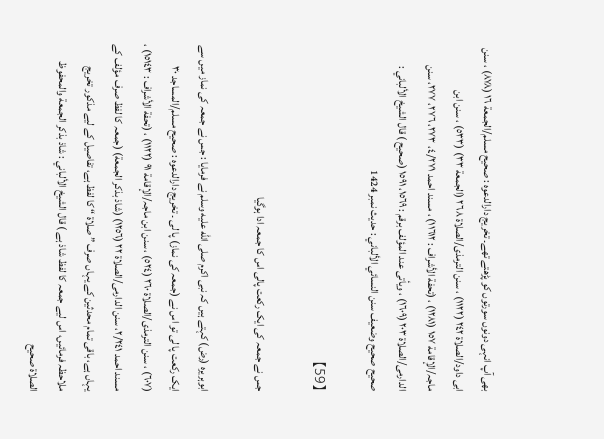بھی آپ انہی دونوں سورتوں کو پڑھتے تھے۔ تخریج دارالدعوہ : صحیح مسلم/الجمعة ١٦ (٨٧٨) ، سنن ابی داود/الصلاة ٢٤٢ (١١٢٢) ، سنن الترمذی/الصلاة ٢٦٨ (الجمعة ٣٣) (٥٣٣) ، سنن ابن ماجہ/الإقامة ١٥٧ (١٢٨١) ، (تحفة الأشراف : ١١٦١٢) ، مسند احمد ٤/٢٧١، ٢٧٣، ٢٧٦، ٢٧٧، سنن الدارمی/الصلاة ٢٠٣ (١٦٠٩) ، ویأتی عند المؤلف برقم : ١٥٦٩، ١٥٩١ (صحیح ) قال الشيخ الألباني : صحيح صحيح وضعيف سنن النسائي الألباني : حديث نمبر 1424

【59】

جس نے جمعہ کی ایک رکعت پالی اس کا جمعہ ادا ہوگیا

ابوہریرہ (رض) کہتے ہیں کہ نبی اکرم صلى الله عليه وسلم نے فرمایا : جس نے جمعہ کی نماز میں سے ایک رکعت پا لی تو اس نے (جمعہ کی نماز) پا لی ۔ تخریج دارالدعوہ : صحیح مسلم/المساجد ٣٠ (٦٠٧) ، سنن الترمذی/الصلاة ٢٦٠ (٥٢٤) ، سنن ابن ماجہ/الإقامة ٩١ (١١٢٢) ، (تحفة الأشراف : ١٥١٤٣) ، مسند احمد ٢/٢٤١، سنن الدارمی/الصلاة ٢٢ (١٢٥٦) (شاذ بذکر الجمعة) (جمعہ کا لفظ صرف مؤلف کے یہاں ہے، باقی تمام محدثین کے یہاں صرف ” صلاة “ کا لفظ ہے، تفاصیل کے لیے مذکور تخریج ملاحظہ فرمائیں، اس لیے جمعہ کا لفظ شاذ ہے ) قال الشيخ الألباني : شاذ بذکر الجمعة والمحفوظ الصلاة صحيح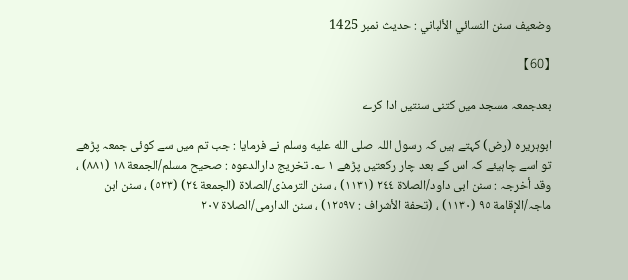وضعيف سنن النسائي الألباني : حديث نمبر 1425

【60】

بعدجمعہ مسجد میں کتنی سنتیں ادا کرے

ابوہریرہ (رض) کہتے ہیں کہ رسول اللہ صلى الله عليه وسلم نے فرمایا : جب تم میں سے کوئی جمعہ پڑھے تو اسے چاہیئے کہ اس کے بعد چار رکعتیں پڑھے ١ ؎۔ تخریج دارالدعوہ : صحیح مسلم/الجمعة ١٨ (٨٨١) ، وقد أخرجہ : سنن ابی داود/الصلاة ٢٤٤ (١١٣١) ، سنن الترمذی/الصلاة (الجمعة ٢٤) (٥٢٣) ، سنن ابن ماجہ/الإقامة ٩٥ (١١٣٠) ، (تحفة الأشراف : ١٢٥٩٧) ، سنن الدارمی/الصلاة ٢٠٧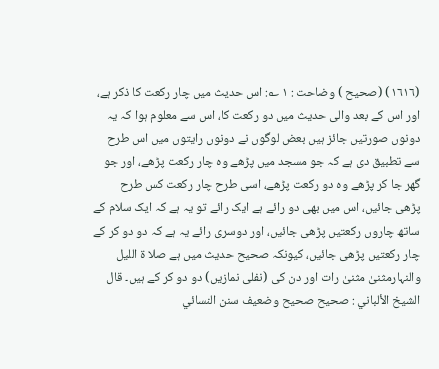(١٦١٦) (صحیح ) وضاحت : ١ ؎: اس حدیث میں چار رکعت کا ذکر ہے، اور اس کے بعد والی حدیث میں دو رکعت کا، اس سے معلوم ہوا کہ یہ دونوں صورتیں جائز ہیں بعض لوگوں نے دونوں رایتوں میں اس طرح سے تطبیق دی ہے کہ جو مسجد میں پڑھے وہ چار رکعت پڑھے، اور جو گھر جا کر پڑھے وہ دو رکعت پڑھے، اسی طرح چار رکعت کس طرح پڑھی جائیں، اس میں بھی دو رائے ہے ایک رائے تو یہ ہے کہ ایک سلام کے ساتھ چاروں رکعتیں پڑھی جائیں، اور دوسری رائے یہ ہے کہ دو دو کر کے چار رکعتیں پڑھی جائیں، کیونکہ صحیح حدیث میں ہے صلا ۃ اللیل والنہارمثنیٰ مثنیٰ رات اور دن کی (نفلی نمازیں) دو دو کر کے ہیں۔ قال الشيخ الألباني : صحيح صحيح وضعيف سنن النسائي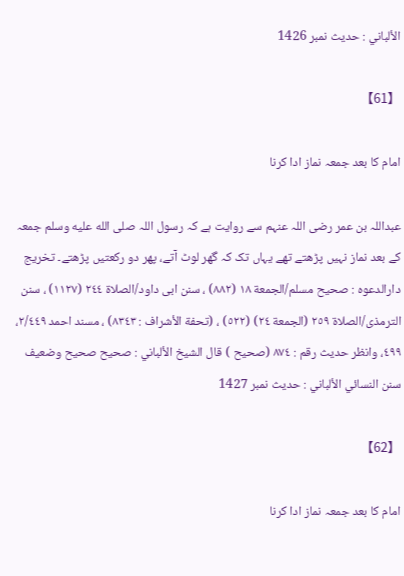الألباني : حديث نمبر 1426

【61】

امام کا بعد جمعہ نماز ادا کرنا

عبداللہ بن عمر رضی اللہ عنہم سے روایت ہے کہ رسول اللہ صلى الله عليه وسلم جمعہ کے بعد نماز نہیں پڑھتے تھے یہاں تک کہ گھر لوٹ آتے، پھر دو رکعتیں پڑھتے۔ تخریج دارالدعوہ : صحیح مسلم/الجمعة ١٨ (٨٨٢) ، سنن ابی داود/الصلاة ٢٤٤ (١١٢٧) ، سنن الترمذی/الصلاة ٢٥٩ (الجمعة ٢٤) (٥٢٢) ، (تحفة الأشراف : ٨٣٤٣) ، مسند احمد ٢/٤٤٩، ٤٩٩، وانظر حدیث رقم : ٨٧٤ (صحیح ) قال الشيخ الألباني : صحيح صحيح وضعيف سنن النسائي الألباني : حديث نمبر 1427

【62】

امام کا بعد جمعہ نماز ادا کرنا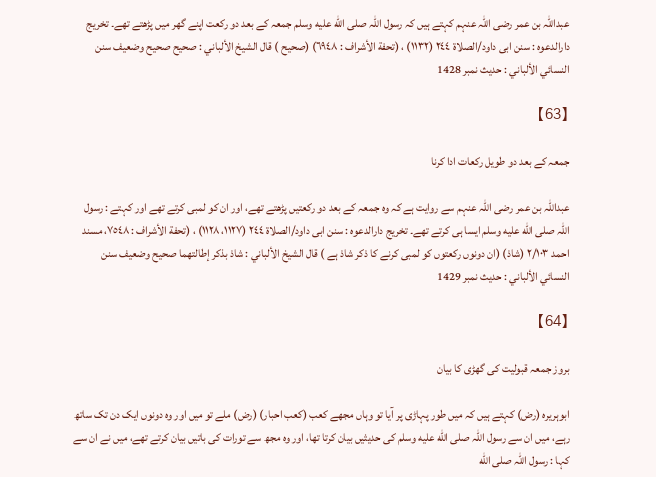عبداللہ بن عمر رضی اللہ عنہم کہتے ہیں کہ رسول اللہ صلى الله عليه وسلم جمعہ کے بعد دو رکعت اپنے گھر میں پڑھتے تھے۔ تخریج دارالدعوہ : سنن ابی داود/الصلاة ٢٤٤ (١١٣٢) ، (تحفة الأشراف : ٦٩٤٨) (صحیح ) قال الشيخ الألباني : صحيح صحيح وضعيف سنن النسائي الألباني : حديث نمبر 1428

【63】

جمعہ کے بعد دو طویل رکعات ادا کرنا

عبداللہ بن عمر رضی اللہ عنہم سے روایت ہے کہ وہ جمعہ کے بعد دو رکعتیں پڑھتے تھے، اور ان کو لمبی کرتے تھے اور کہتے : رسول اللہ صلى الله عليه وسلم ایسا ہی کرتے تھے۔ تخریج دارالدعوہ : سنن ابی داود/الصلاة ٢٤٤ (١١٢٧، ١١٢٨) ، (تحفة الأشراف : ٧٥٤٨، مسند احمد ٢/١٠٣ (شاذ) (ان دونوں رکعتوں کو لمبی کرنے کا ذکر شاذ ہے ) قال الشيخ الألباني : شاذ بذکر إطالتهما صحيح وضعيف سنن النسائي الألباني : حديث نمبر 1429

【64】

بروز جمعہ قبولیت کی گھڑی کا بیان

ابوہریرہ (رض) کہتے ہیں کہ میں طور پہاڑی پر آیا تو وہاں مجھے کعب (کعب احبار) (رض) ملے تو میں اور وہ دونوں ایک دن تک ساتھ رہے، میں ان سے رسول اللہ صلى الله عليه وسلم کی حدیثیں بیان کرتا تھا، اور وہ مجھ سے تورات کی باتیں بیان کرتے تھے، میں نے ان سے کہا : رسول اللہ صلى الله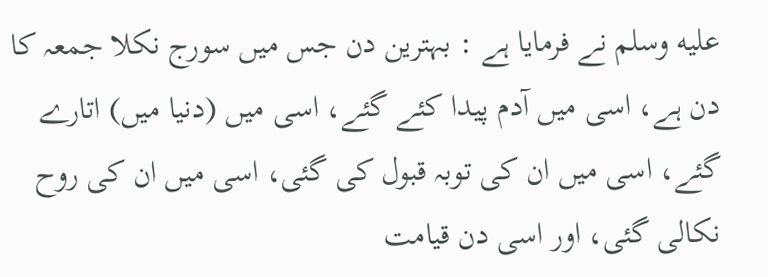عليه وسلم نے فرمایا ہے : بہترین دن جس میں سورج نکلا جمعہ کا دن ہے، اسی میں آدم پیدا کئے گئے، اسی میں (دنیا میں) اتارے گئے، اسی میں ان کی توبہ قبول کی گئی، اسی میں ان کی روح نکالی گئی، اور اسی دن قیامت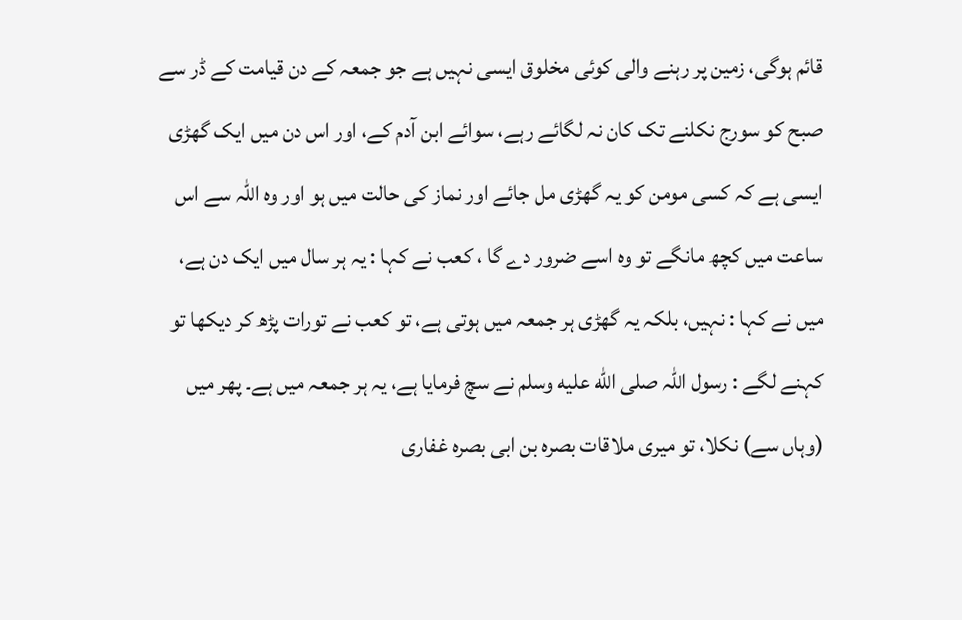قائم ہوگی، زمین پر رہنے والی کوئی مخلوق ایسی نہیں ہے جو جمعہ کے دن قیامت کے ڈر سے صبح کو سورج نکلنے تک کان نہ لگائے رہے، سوائے ابن آدم کے، اور اس دن میں ایک گھڑی ایسی ہے کہ کسی مومن کو یہ گھڑی مل جائے اور نماز کی حالت میں ہو اور وہ اللہ سے اس ساعت میں کچھ مانگے تو وہ اسے ضرور دے گا ، کعب نے کہا : یہ ہر سال میں ایک دن ہے، میں نے کہا : نہیں، بلکہ یہ گھڑی ہر جمعہ میں ہوتی ہے، تو کعب نے تورات پڑھ کر دیکھا تو کہنے لگے : رسول اللہ صلى الله عليه وسلم نے سچ فرمایا ہے، یہ ہر جمعہ میں ہے۔ پھر میں (وہاں سے) نکلا، تو میری ملاقات بصرہ بن ابی بصرہ غفاری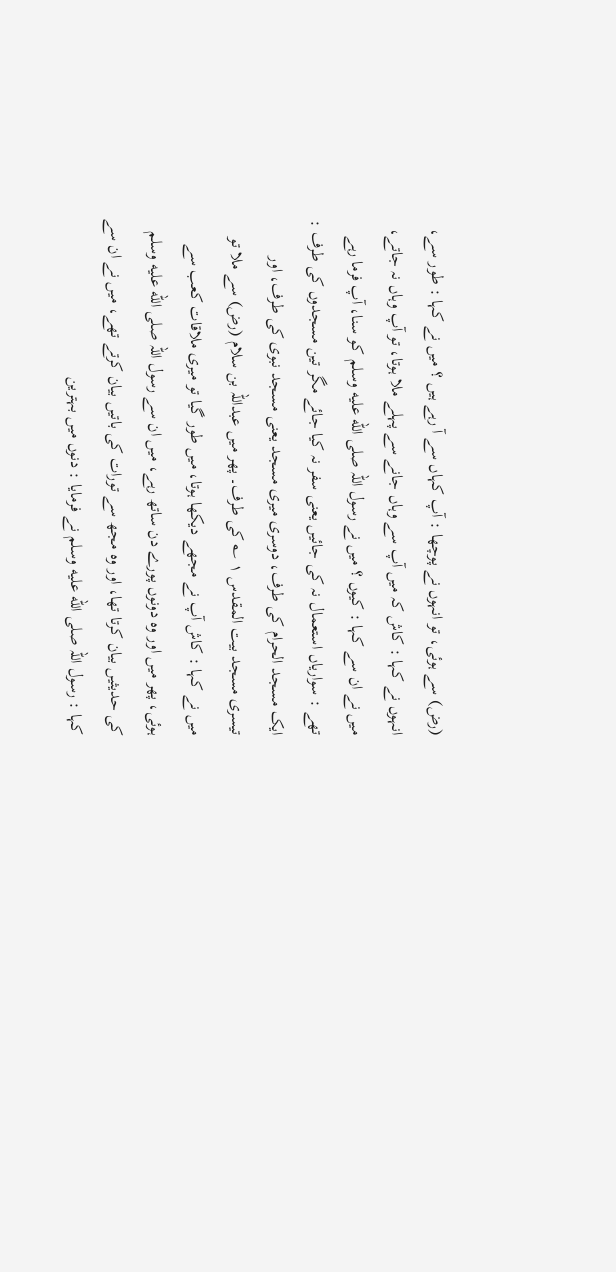(رض) سے ہوئی، تو انہوں نے پوچھا : آپ کہاں سے آ رہے ہیں ؟ میں نے کہا : طور سے، انہوں نے کہا : کاش کہ میں آپ سے وہاں جانے سے پہلے ملا ہوتا، تو آپ وہاں نہ جاتے، میں نے ان سے کہا : کیوں ؟ میں نے رسول اللہ صلى الله عليه وسلم کو سنا، آپ فرما رہے تھے : سواریاں استعمال نہ کی جائیں یعنی سفر نہ کیا جائے مگر تین مسجدوں کی طرف : ایک مسجد الحرام کی طرف، دوسری میری مسجد یعنی مسجد نبوی کی طرف، اور تیسری مسجد بیت المقدس ١ ؎ کی طرف۔ پھر میں عبداللہ بن سلام (رض) سے ملا تو میں نے کہا : کاش آپ نے مجھے دیکھا ہوتا، میں طور گیا تو میری ملاقات کعب سے ہوئی، پھر میں اور وہ دونوں پورے دن ساتھ رہے، میں ان سے رسول اللہ صلى الله عليه وسلم کی حدیثیں بیان کرتا تھا، اور وہ مجھ سے تورات کی باتیں بیان کرتے تھے، میں نے ان سے کہا : رسول اللہ صلى الله عليه وسلم نے فرمایا : دنوں میں بہترین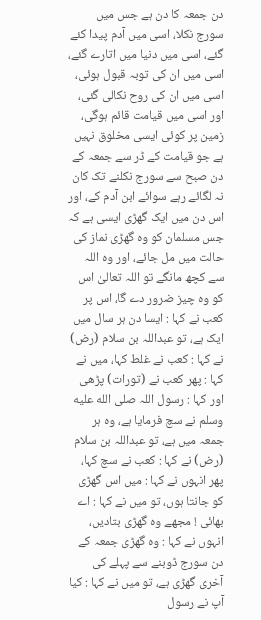دن جمعہ کا دن ہے جس میں سورج نکلا، اسی میں آدم پیدا کئے گئے، اسی میں دنیا میں اتارے گئے، اسی میں ان کی توبہ قبول ہوئی، اسی میں ان کی روح نکالی گئی، اور اسی میں قیامت قائم ہوگی، زمین پر کوئی ایسی مخلوق نہیں ہے جو قیامت کے ڈر سے جمعہ کے دن صبح سے سورج نکلنے تک کان نہ لگائے رہے سوائے ابن آدم کے، اور اس دن میں ایک گھڑی ایسی ہے کہ جس مسلمان کو وہ گھڑی نماز کی حالت میں مل جائے، اور وہ اللہ سے کچھ مانگے تو اللہ تعالیٰ اس کو وہ چیز ضرور دے گا، اس پر کعب نے کہا : ایسا دن ہر سال میں ایک ہے، تو عبداللہ بن سلام (رض) نے کہا : کعب نے غلط کہا، میں نے کہا : پھر کعب نے (تورات) پڑھی اور کہا : رسول اللہ صلى الله عليه وسلم نے سچ فرمایا ہے، وہ ہر جمعہ میں ہے، تو عبداللہ بن سلام (رض) نے کہا : کعب نے سچ کہا، پھر انہوں نے کہا : میں اس گھڑی کو جانتا ہوں، تو میں نے کہا : اے بھائی ! مجھے وہ گھڑی بتادیں، انہوں نے کہا : وہ گھڑی جمعہ کے دن سورج ڈوبنے سے پہلے کی آخری گھڑی ہے، تو میں نے کہا : کیا آپ نے رسول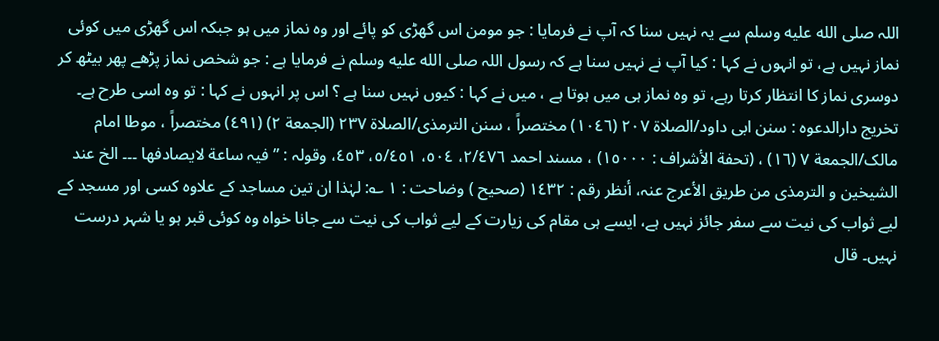اللہ صلى الله عليه وسلم سے یہ نہیں سنا کہ آپ نے فرمایا : جو مومن اس گھڑی کو پائے اور وہ نماز میں ہو جبکہ اس گھڑی میں کوئی نماز نہیں ہے، تو انہوں نے کہا : کیا آپ نے نہیں سنا ہے کہ رسول اللہ صلى الله عليه وسلم نے فرمایا ہے : جو شخص نماز پڑھے پھر بیٹھ کر دوسری نماز کا انتظار کرتا رہے، تو وہ نماز ہی میں ہوتا ہے ، میں نے کہا : کیوں نہیں سنا ہے ؟ اس پر انہوں نے کہا : تو وہ اسی طرح ہے۔ تخریج دارالدعوہ : سنن ابی داود/الصلاة ٢٠٧ (١٠٤٦) مختصراً ، سنن الترمذی/الصلاة ٢٣٧ (الجمعة ٢) (٤٩١) مختصراً ، موطا امام مالک/الجمعة ٧ (١٦) ، (تحفة الأشراف : ١٥٠٠٠) ، مسند احمد ٢/٤٧٦، ٥٠٤، ٥/٤٥١، ٤٥٣، وقولہ : ” فیہ ساعة لایصادفھا ۔۔۔ الخ عند الشیخین و الترمذی من طریق الأعرج عنہ، أنظر رقم : ١٤٣٢ (صحیح ) وضاحت : ١ ؎: لہٰذا ان تین مساجد کے علاوہ کسی اور مسجد کے لیے ثواب کی نیت سے سفر جائز نہیں ہے، ایسے ہی مقام کی زیارت کے لیے ثواب کی نیت سے جانا خواہ وہ کوئی قبر ہو یا شہر درست نہیں۔ قال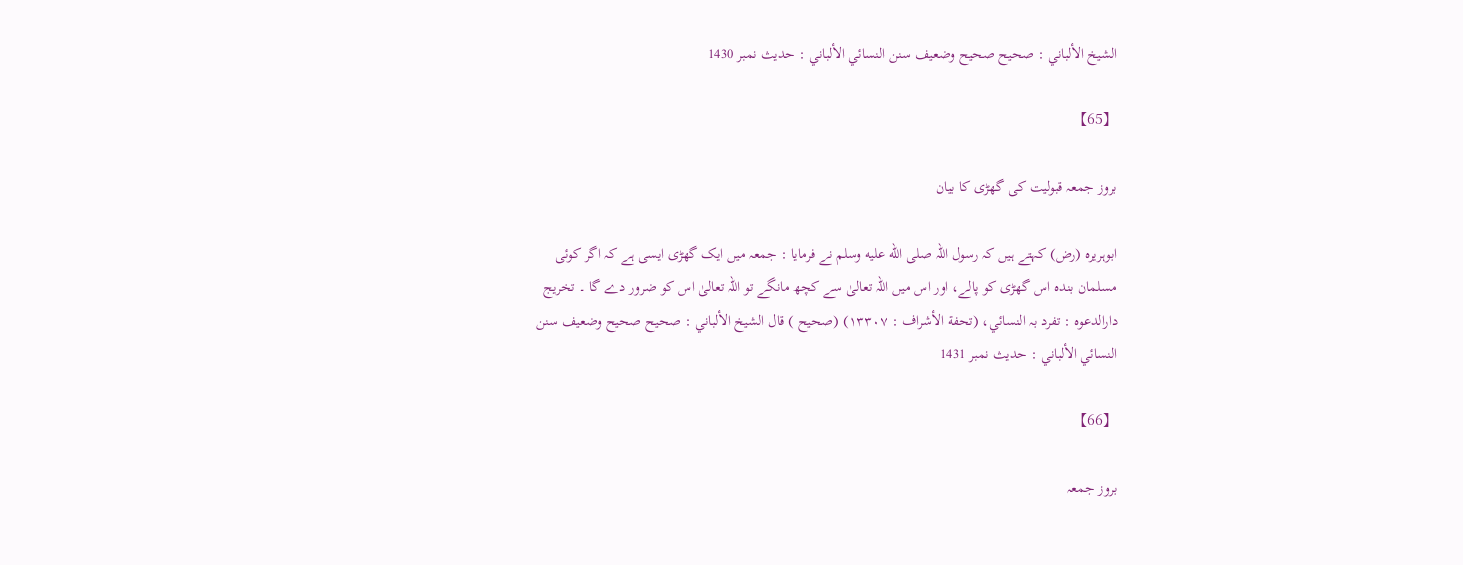الشيخ الألباني : صحيح صحيح وضعيف سنن النسائي الألباني : حديث نمبر 1430

【65】

بروز جمعہ قبولیت کی گھڑی کا بیان

ابوہریرہ (رض) کہتے ہیں کہ رسول اللہ صلى الله عليه وسلم نے فرمایا : جمعہ میں ایک گھڑی ایسی ہے کہ اگر کوئی مسلمان بندہ اس گھڑی کو پالے، اور اس میں اللہ تعالیٰ سے کچھ مانگے تو اللہ تعالیٰ اس کو ضرور دے گا ۔ تخریج دارالدعوہ : تفرد بہ النسائي، (تحفة الأشراف : ١٣٣٠٧) (صحیح ) قال الشيخ الألباني : صحيح صحيح وضعيف سنن النسائي الألباني : حديث نمبر 1431

【66】

بروز جمعہ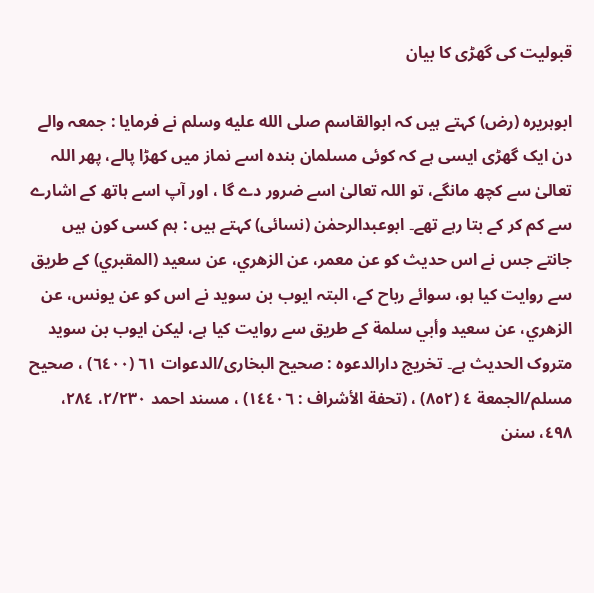قبولیت کی گھڑی کا بیان

ابوہریرہ (رض) کہتے ہیں کہ ابوالقاسم صلى الله عليه وسلم نے فرمایا : جمعہ والے دن ایک گھڑی ایسی ہے کہ کوئی مسلمان بندہ اسے نماز میں کھڑا پالے، پھر اللہ تعالیٰ سے کچھ مانگے، تو اللہ تعالیٰ اسے ضرور دے گا ، اور آپ اسے ہاتھ کے اشارے سے کم کر کے بتا رہے تھے۔ ابوعبدالرحمٰن (نسائی) کہتے ہیں : ہم کسی کون ہیں جانتے جس نے اس حدیث کو عن معمر، عن الزهري، عن سعيد (المقبري) کے طریق سے روایت کیا ہو، سوائے رباح کے، البتہ ایوب بن سوید نے اس کو عن يونس، عن الزهري، عن سعيد وأبي سلمة کے طریق سے روایت کیا ہے، لیکن ایوب بن سوید متروک الحدیث ہے۔ تخریج دارالدعوہ : صحیح البخاری/الدعوات ٦١ (٦٤٠٠) ، صحیح مسلم/الجمعة ٤ (٨٥٢) ، (تحفة الأشراف : ١٤٤٠٦) ، مسند احمد ٢/٢٣٠، ٢٨٤، ٤٩٨، سنن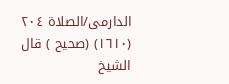الدارمی/الصلاة ٢٠٤ (١٦١٠) (صحیح ) قال الشيخ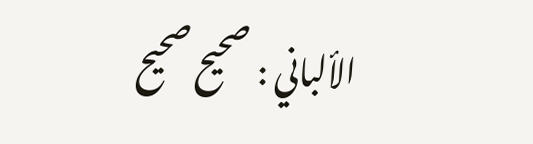الألباني : صحيح صحيح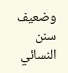وضعيف سنن النسائي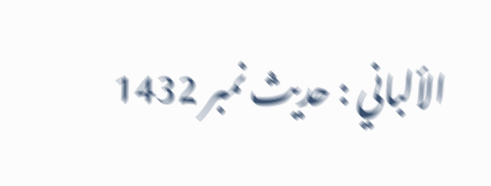الألباني : حديث نمبر 1432